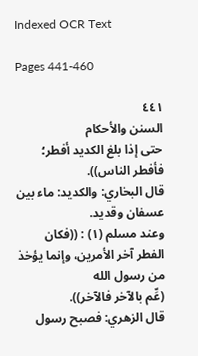Indexed OCR Text

Pages 441-460

٤٤١
السنن والأحكام
حتى إذا بلغ الكديد أفطر؛ فأفطر الناس)).
قال البخاري: والكديد: ماء بین عسفان وقدید.
وعند مسلم (١) : ((فكان الفطر آخر الأمرين، وإنما يؤخذ من رسول الله
(عِّم بالآخر فالآخر)).
قال الزهري: فصبح رسول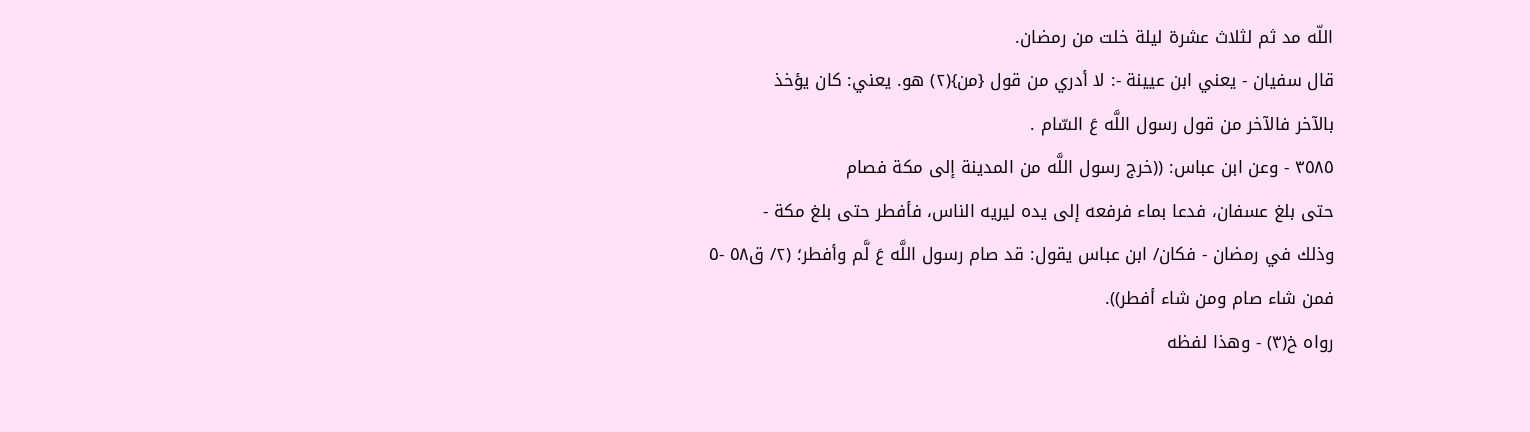اللّه مد ثم لثلاث عشرة ليلة خلت من رمضان.
قال سفيان - يعني ابن عيينة -: لا أدري من قول {من}(٢) هو. يعني: كان يؤخذ
بالآخر فالآخر من قول رسول اللَّه عَ السّام .
٣٥٨٥ - وعن ابن عباس: ((خرج رسول اللَّه من المدينة إلى مكة فصام
حتى بلغ عسفان، فدعا بماء فرفعه إلى يده ليريه الناس، فأفطر حتى بلغ مكة -
وذلك في رمضان - فكان/ ابن عباس يقول: قد صام رسول اللَّه عَ لَّم وأفطر؛ (٢/ ق٥٨ -٥
فمن شاء صام ومن شاء أفطر)).
رواه خ(٣) - وهذا لفظه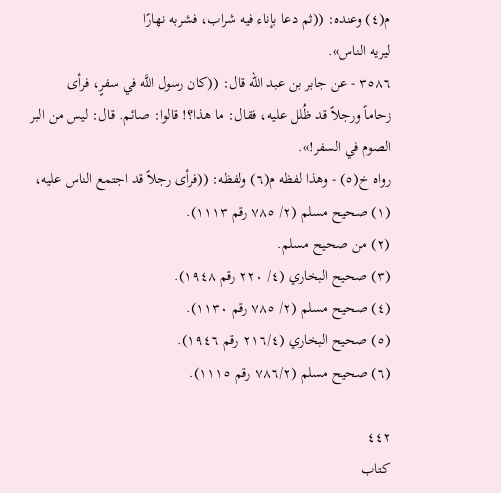م(٤) وعنده: ((ثم دعا بإناء فيه شراب، فشربه نهارًا
لیریه الناس».
٣٥٨٦ - عن جابر بن عبد الله قال: ((كان رسول اللَّه في سفرٍ، فرأى
زحاماً ورجلاً قد ظُلل عليه، فقال: ما هذا؟! قالوا: صائم. قال: ليس من البر
الصوم في السفر!».
رواه خ(٥) - وهذا لفظه م(٦) ولفظه: ((فرأى رجلاً قد اجتمع الناس عليه،
(١) صحيح مسلم (٢/ ٧٨٥ رقم ١١١٣).
(٢) من صحيح مسلم.
(٣) صحيح البخاري (٤/ ٢٢٠ رقم ١٩٤٨).
(٤) صحيح مسلم (٢/ ٧٨٥ رقم ١١٣٠).
(٥) صحيح البخاري (٢١٦/٤ رقم ١٩٤٦).
(٦) صحيح مسلم (٧٨٦/٢ رقم ١١١٥).

٤٤٢
كتاب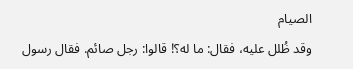الصيام
وقد ظُلل عليه، فقال: ما له؟! قالوا: رجل صائم. فقال رسول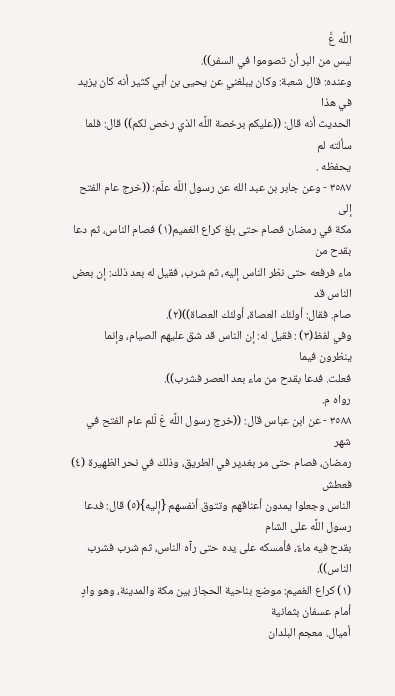اللَّه عَّ
ليس من البر أن تصوموا في السفر)).
وعنده: قال شعبة: وكان يبلغني عن يحيى بن أبي كثير أنه كان يزيد في هذا
الحديث أنه قال: ((عليكم برخصة اللَّه الذي رخص لكم)) قال: فلما سألته لم
يحفظه .
٣٥٨٧ - وعن جابر بن عبد الله عن رسول اللّه علّم: ((خرج عام الفتح إلى
مكة في رمضان فصام حتى بلغ كراع الغميم(١) فصام الناس، ثم دعا بقدح من
ماء فرفعه حتى نظر الناس إليه، ثم شرب، فقيل له بعد ذلك: إن بعض الناس قد
صام. فقال: أولئك العصاة، أولئك العصاة))(٢).
وفي لفظ(٣) : فقيل له: إن الناس قد شق عليهم الصيام، وإنما ينظرون فيما
فعلت. فدعا بقدح من ماء بعد العصر فشرب)).
رواه م.
٣٥٨٨ - عن ابن عباس قال: ((خرج رسول اللَّه عَ لّلم عام الفتح في شهر
رمضان، فصام حتى مر بغدير في الطريق، وذلك في نحر الظهيرة (٤) فعطش
الناس وجعلوا يمدون أعناقهم وتتوق أنفسهم {إليه}(٥) قال: فدعا رسول اللَّه على الشام
بقدح فيه ماءٌ، فأمسكه على يده حتى رآه الناس، ثم شرب فشرب الناس)).
(١) كراع الغميم: موضع بناحية الحجاز بين مكة والمدينة، وهو وادٍ أمام عسفان بثمانية
أميال. معجم البلدان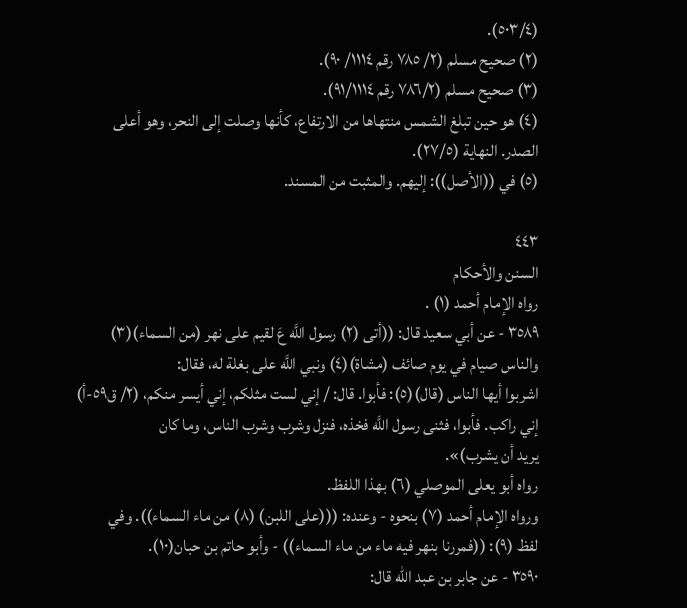(٥٠٣/٤).
(٢) صحيح مسلم (٢/ ٧٨٥ رقم ١١١٤/ ٩٠).
(٣) صحيح مسلم (٧٨٦/٢ رقم ٩١/١١١٤).
(٤) هو حين تبلغ الشمس منتهاها من الارتفاع، كأنها وصلت إلى النحر، وهو أعلى
الصدر. النهاية (٢٧/٥).
(٥) في ((الأصل)): إليهم. والمثبت من المسند.

٤٤٣
السنن والأحكام
رواه الإمام أحمد (١) .
٣٥٨٩ - عن أبي سعيد قال: ((أتى (٢) رسول اللَّه عَ لقيم على نهر (من السماء)(٣)
والناس صيام في يوم صائف (مشاة)(٤) ونبي اللَّه على بغلة له، فقال:
اشربوا أيها الناس (قال)(٥): فأبوا. قال: / إني لست مثلكم، إني أيسر منكم، (٢/ ق٥٩-أ)
إني راكب. فأبوا، فثنى رسول اللَّه فخذه، فنزل وشرب وشرب الناس، وما كان
یرید أن یشرب)».
رواه أبو يعلى الموصلي (٦) بهذا اللفظ.
ورواه الإمام أحمد (٧) بنحوه - وعنده: (((على اللبن) (٨) من ماء السماء)). وفي
لفظ (٩): ((فمررنا بنهر فيه ماء من ماء السماء)) - وأبو حاتم بن حبان(١٠).
٣٥٩٠ - عن جابر بن عبد الله قال: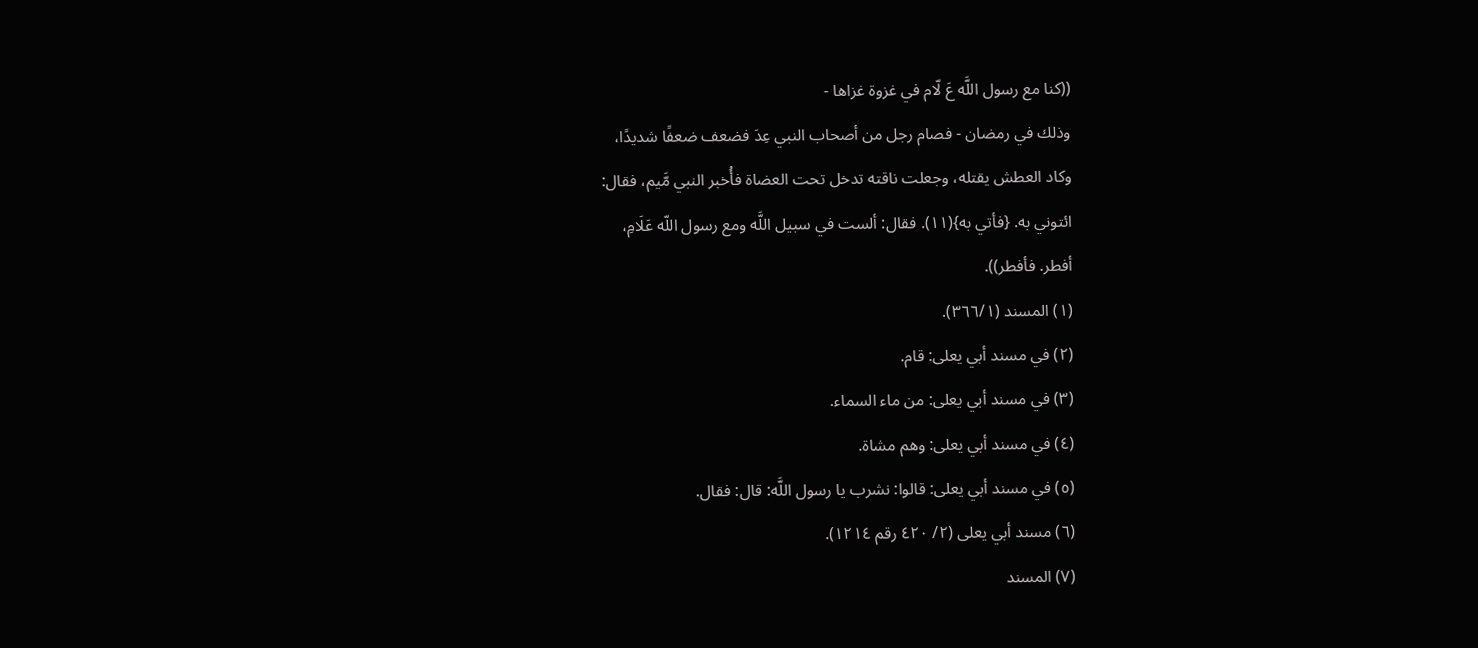((كنا مع رسول اللَّه عَ لّام في غزوة غزاها -
وذلك في رمضان - فصام رجل من أصحاب النبي عِدَ فضعف ضعفًا شديدًا،
وكاد العطش يقتله، وجعلت ناقته تدخل تحت العضاة فأُخبر النبي مَّيم، فقال:
ائتوني به. {فأتي به}(١١). فقال: ألست في سبيل اللَّه ومع رسول اللّه عَلَامِ،
أفطر. فأفطر)).
(١) المسند (٣٦٦/١).
(٢) في مسند أبي يعلى: قام.
(٣) في مسند أبي يعلى: من ماء السماء.
(٤) في مسند أبي يعلى: وهم مشاة.
(٥) في مسند أبي يعلى: قالوا: نشرب يا رسول اللَّه: قال: فقال.
(٦) مسند أبي يعلى (٢/ ٤٢٠ رقم ١٢١٤).
(٧) المسند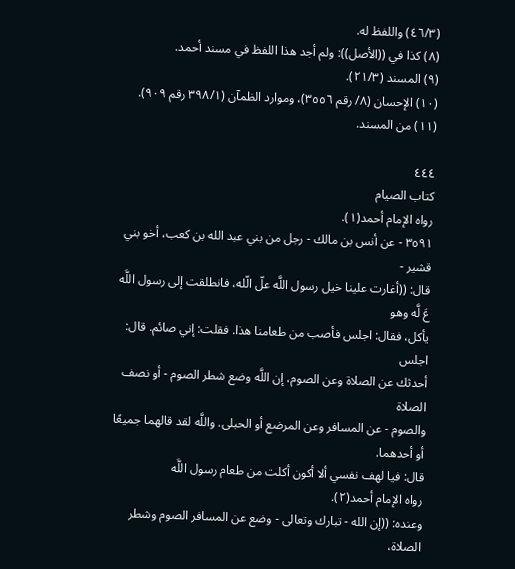(٤٦/٣) واللفظ له.
(٨) كذا في ((الأصل)): ولم أجد هذا اللفظ في مسند أحمد.
(٩) المسند (٢١/٣).
(١٠) الإحسان (٨/ رقم ٣٥٥٦)، وموارد الظمآن (٣٩٨/١ رقم ٩٠٩).
(١١) من المسند.

٤٤٤
کتاب الصيام
رواه الإمام أحمد(١).
٣٥٩١ - عن أنس بن مالك - رجل من بني عبد الله بن كعب، أخو بني قشير -
قال: ((أغارت علينا خيل رسول اللَّه علّ الّله، فانطلقت إلى رسول اللَّه عَ لَّه وهو
يأكل، فقال: اجلس فأصب من طعامنا هذا. فقلت: إني صائم. قال: اجلس
أحدثك عن الصلاة وعن الصوم، إن اللَّه وضع شطر الصوم - أو نصف الصلاة
والصوم - عن المسافر وعن المرضع أو الحبلى. واللَّه لقد قالهما جميعًا أو أحدهما.
قال: فيا لهف نفسي ألا أكون أكلت من طعام رسول اللَّه
رواه الإمام أحمد(٢).
وعنده: ((إن الله - تبارك وتعالى - وضع عن المسافر الصوم وشطر الصلاة،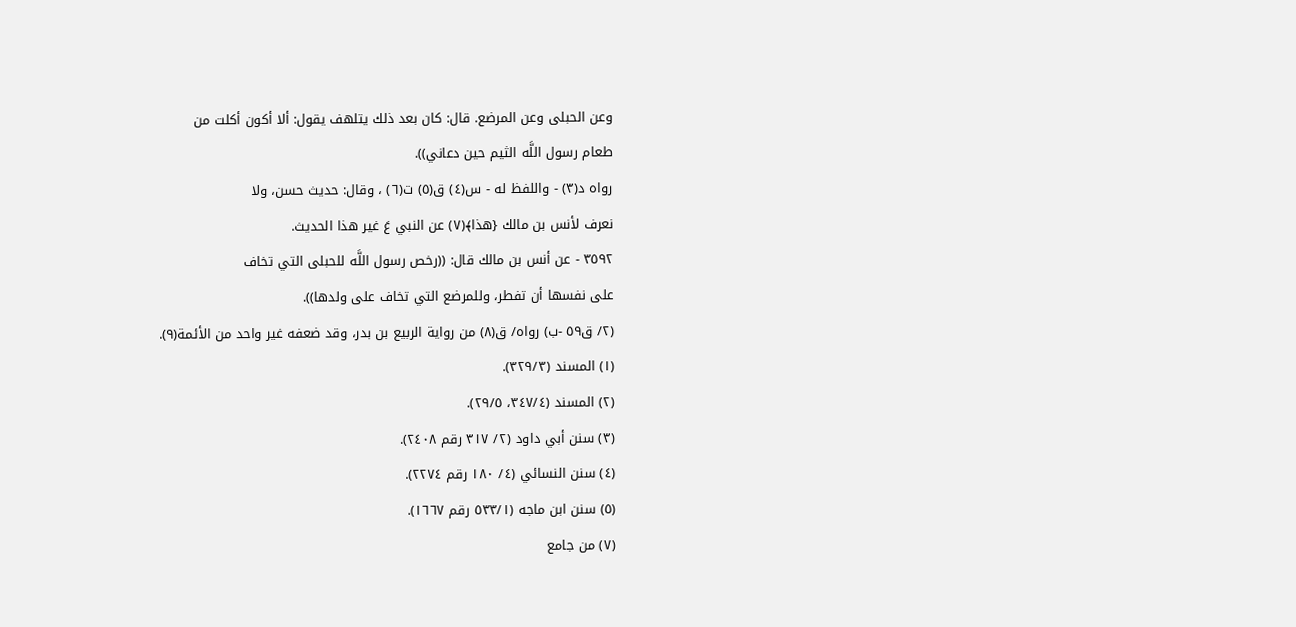وعن الحبلى وعن المرضع. قال: كان بعد ذلك يتلهف يقول: ألا أكون أكلت من
طعام رسول اللَّه الثيم حين دعاني)).
رواه د(٣) - واللفظ له - س(٤) ق(٥) ت(٦) ، وقال: حديث حسن، ولا
نعرف لأنس بن مالك {هذا﴾(٧) عن النبي عَ غير هذا الحديث.
٣٥٩٢ - عن أنس بن مالك قال: ((رخص رسول اللَّه للحبلى التي تخاف
على نفسها أن تفطر، وللمرضع التي تخاف على ولدها)).
(٢/ ق٥٩ -ب) رواه/ ق(٨) من رواية الربيع بن بدر، وقد ضعفه غير واحد من الأئمة(٩).
(١) المسند (٣٢٩/٣).
(٢) المسند (٣٤٧/٤، ٢٩/٥).
(٣) سنن أبي داود (٢/ ٣١٧ رقم ٢٤٠٨).
(٤) سنن النسائي (٤/ ١٨٠ رقم ٢٢٧٤).
(٥) سنن ابن ماجه (٥٣٣/١ رقم ١٦٦٧).
(٧) من جامع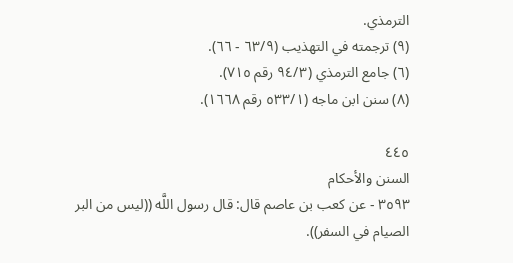الترمذي.
(٩) ترجمته في التهذيب (٦٣/٩ - ٦٦).
(٦) جامع الترمذي (٩٤/٣ رقم ٧١٥).
(٨) سنن ابن ماجه (٥٣٣/١ رقم ١٦٦٨).

٤٤٥
السنن والأحكام
٣٥٩٣ - عن كعب بن عاصم قال: قال رسول اللَّه ((ليس من البر
الصيام في السفر)).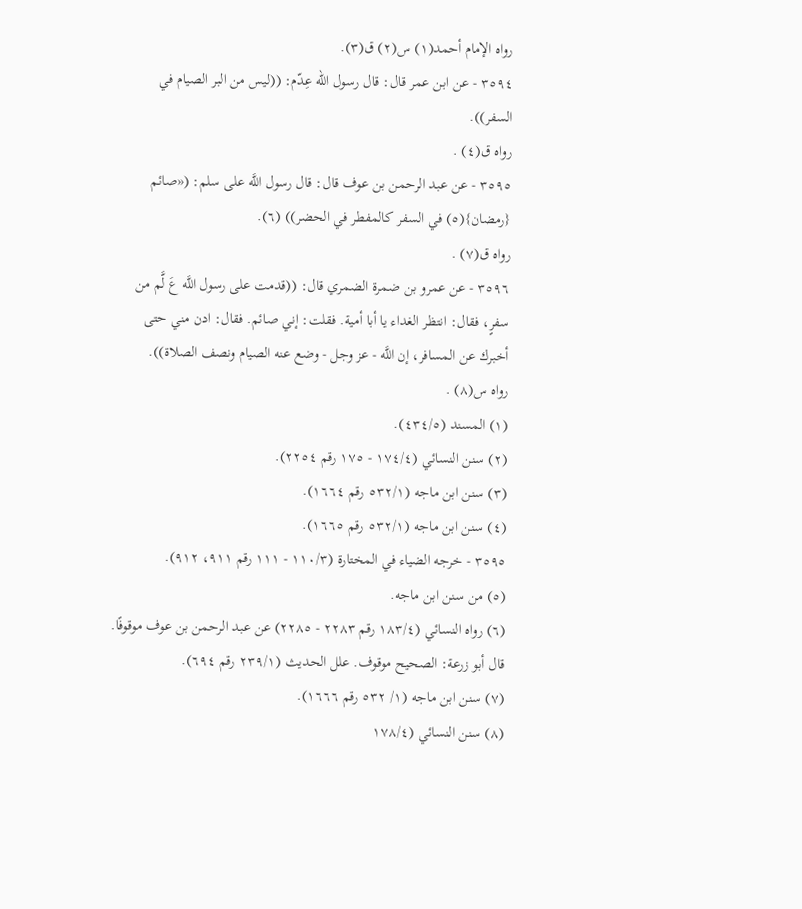رواه الإمام أحمد(١) س(٢) ق(٣).
٣٥٩٤ - عن ابن عمر قال: قال رسول اللّه عِدّم: ((ليس من البر الصيام في
السفر)).
رواه ق(٤) .
٣٥٩٥ - عن عبد الرحمن بن عوف قال: قال رسول اللَّه على سلم: («صائم
{رمضان}(٥) في السفر كالمفطر في الحضر)) (٦).
رواه ق(٧) .
٣٥٩٦ - عن عمرو بن ضمرة الضمري قال: ((قدمت على رسول اللَّه عَ لَّم من
سفرٍ، فقال: انتظر الغداء يا أبا أمية. فقلت: إني صائم. فقال: ادن مني حتى
أخبرك عن المسافر، إن اللَّه - عز وجل - وضع عنه الصيام ونصف الصلاة)).
رواه س(٨) .
(١) المسند (٤٣٤/٥).
(٢) سنن النسائي (١٧٤/٤ - ١٧٥ رقم ٢٢٥٤).
(٣) سنن ابن ماجه (٥٣٢/١ رقم ١٦٦٤).
(٤) سنن ابن ماجه (٥٣٢/١ رقم ١٦٦٥).
٣٥٩٥ - خرجه الضياء في المختارة (١١٠/٣ - ١١١ رقم ٩١١، ٩١٢).
(٥) من سنن ابن ماجه.
(٦) رواه النسائي (١٨٣/٤ رقم ٢٢٨٣ - ٢٢٨٥) عن عبد الرحمن بن عوف موقوفًا.
قال أبو زرعة: الصحيح موقوف. علل الحديث (٢٣٩/١ رقم ٦٩٤).
(٧) سنن ابن ماجه (١/ ٥٣٢ رقم ١٦٦٦).
(٨) سنن النسائي (١٧٨/٤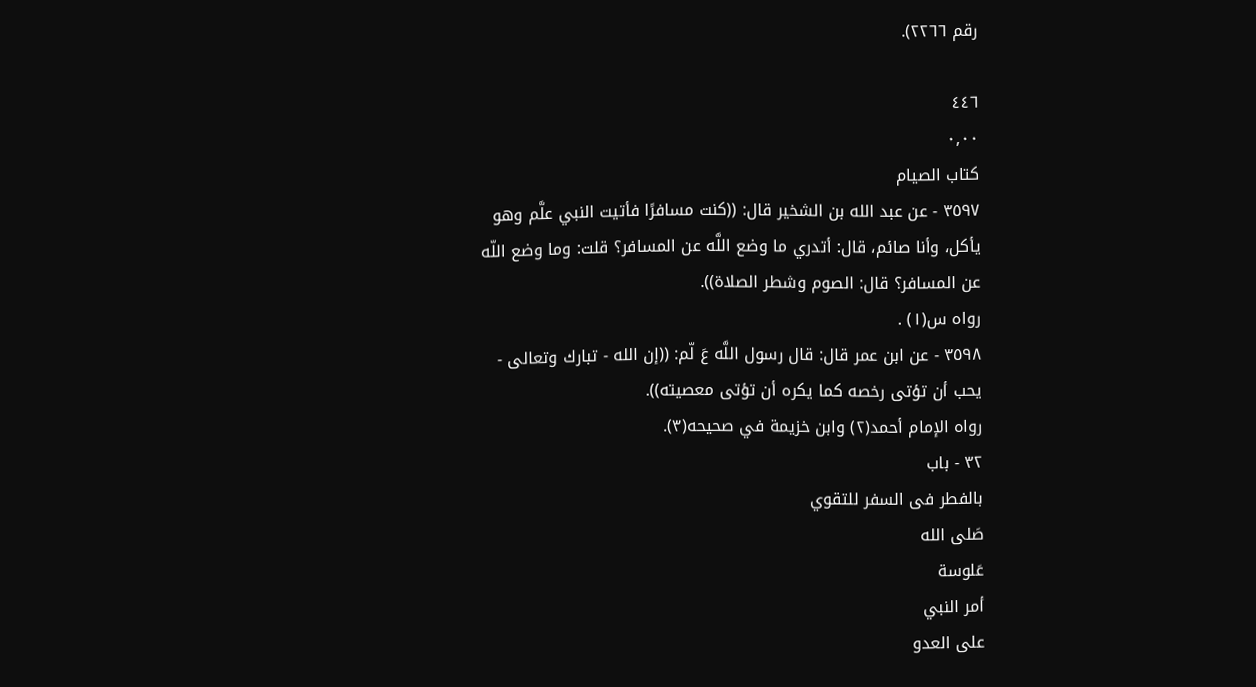رقم ٢٢٦٦).

٤٤٦
٠٫٠٠
کتاب الصيام
٣٥٩٧ - عن عبد الله بن الشخير قال: ((كنت مسافرًا فأتيت النبي علَّم وهو
يأكل، وأنا صائم، قال: أتدري ما وضع اللَّه عن المسافر؟ قلت: وما وضع اللّه
عن المسافر؟ قال: الصوم وشطر الصلاة)).
رواه س(١) .
٣٥٩٨ - عن ابن عمر قال: قال رسول اللَّه عَ لّم: ((إن الله - تبارك وتعالى -
یحب أن تؤتی رخصه کما یکره أن تؤتی معصیته)).
رواه الإمام أحمد(٢) وابن خزيمة في صحيحه(٣).
٣٢ - باب
بالفطر فى السفر للتقوي
صَلى الله
عَلوسة
أمر النبي
على العدو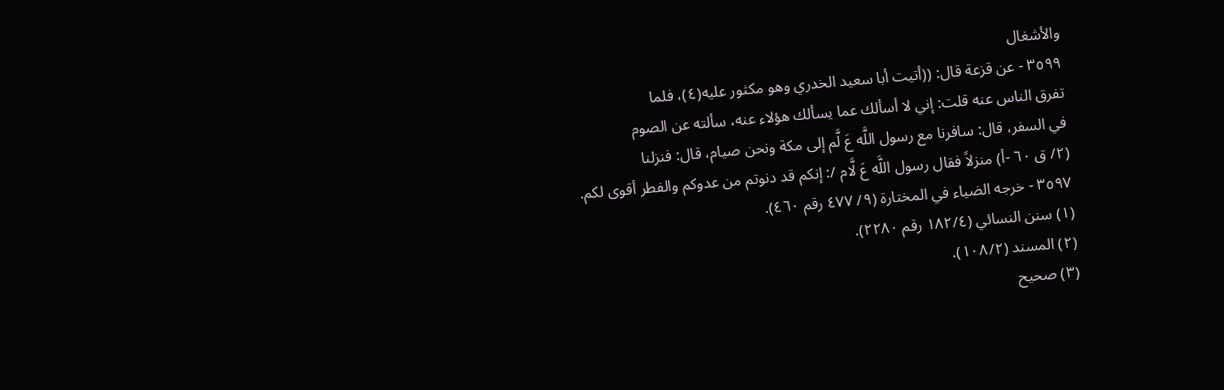والأشغال
٣٥٩٩ - عن قزعة قال: ((أتيت أبا سعيد الخدري وهو مكثور عليه(٤)، فلما
تفرق الناس عنه قلت: إني لا أسألك عما يسألك هؤلاء عنه، سألته عن الصوم
في السفر، قال: سافرنا مع رسول اللَّه عَ لَّم إلى مكة ونحن صيام، قال: فنزلنا
(٢/ ق ٦٠ -أ) منزلاً فقال رسول اللَّه عَ لَّام /: إنكم قد دنوتم من عدوكم والفطر أقوى لكم.
٣٥٩٧ - خرجه الضياء في المختارة (٩/ ٤٧٧ رقم ٤٦٠).
(١) سنن النسائي (١٨٢/٤ رقم ٢٢٨٠).
(٢) المسند (١٠٨/٢).
(٣) صحيح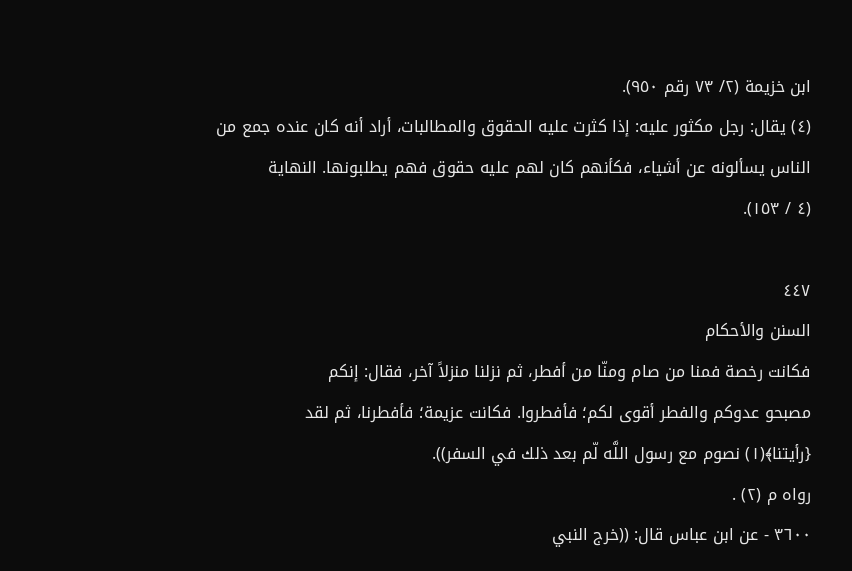ابن خزيمة (٢/ ٧٣ رقم ٩٥٠).
(٤) يقال: رجل مكثور عليه: إذا كثرت عليه الحقوق والمطالبات، أراد أنه كان عنده جمع من
الناس يسألونه عن أشياء، فكأنهم كان لهم عليه حقوق فهم يطلبونها. النهاية
(٤ / ١٥٣).

٤٤٧
السنن والأحكام
فكانت رخصة فمنا من صام ومنّا من أفطر، ثم نزلنا منزلاً آخر، فقال: إنكم
مصبحو عدوكم والفطر أقوى لكم؛ فأفطروا. فكانت عزيمة؛ فأفطرنا، ثم لقد
{رأيتنا﴾(١) نصوم مع رسول اللَّه لّم بعد ذلك في السفر)).
رواه م (٢) .
٣٦٠٠ - عن ابن عباس قال: ((خرج النبي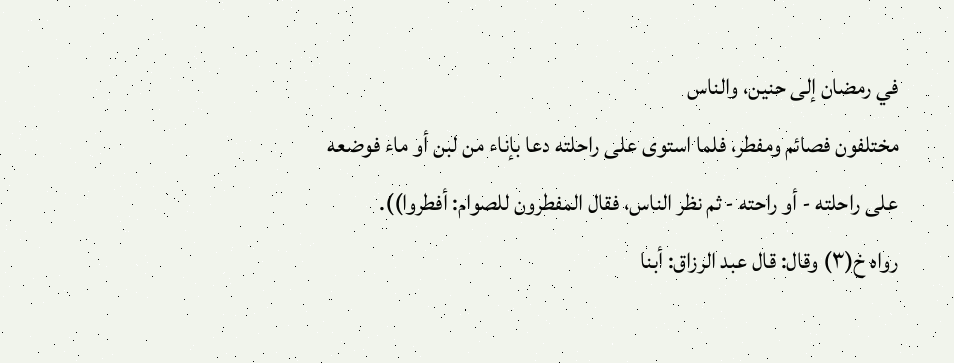في رمضان إلى حنين، والناس
مختلفون فصائم ومفطر، فلما استوى على راحلته دعا بإناء من لبن أو ماء فوضعه
على راحلته - أو راحته - ثم نظر الناس، فقال المفطرون للصوام: أفطروا)).
رواه خ(٣) وقال: قال عبد الرزاق: أبنا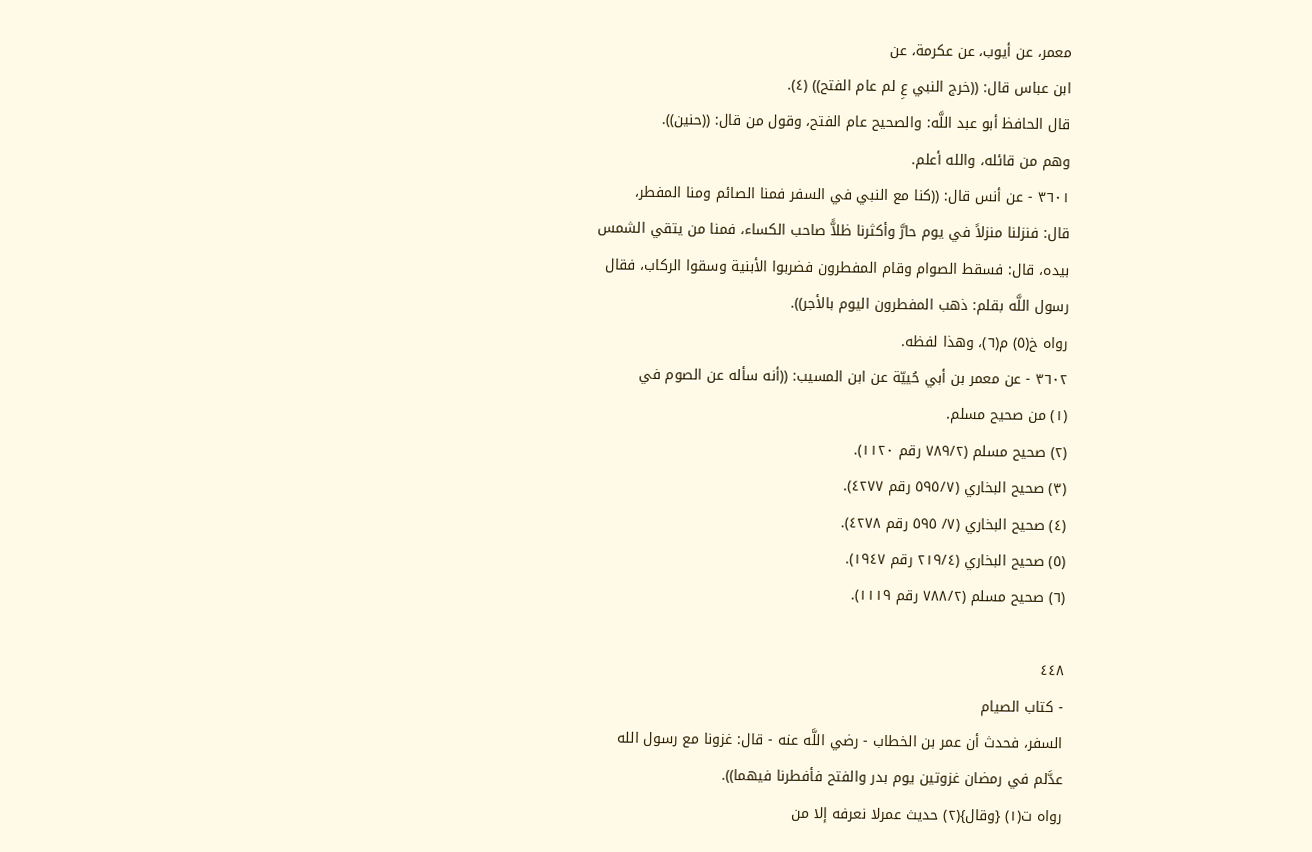معمر، عن أيوب، عن عكرمة، عن
ابن عباس قال: ((خرج النبي عِ لم عام الفتح)) (٤).
قال الحافظ أبو عبد اللَّه: والصحيح عام الفتح، وقول من قال: ((حنين)).
وهم من قائله، والله أعلم.
٣٦٠١ - عن أنس قال: ((كنا مع النبي في السفر فمنا الصائم ومنا المفطر،
قال: فنزلنا منزلاً في يوم حارَّ وأكثرنا ظلاًّ صاحب الكساء، فمنا من يتقي الشمس
بيده، قال: فسقط الصوام وقام المفطرون فضربوا الأبنية وسقوا الركاب، فقال
رسول اللَّه بقلم: ذهب المفطرون اليوم بالأجر)).
رواه خ(٥) م(٦)، وهذا لفظه.
٣٦٠٢ - عن معمر بن أبي حُييّة عن ابن المسيب: ((أنه سأله عن الصوم في
(١) من صحيح مسلم.
(٢) صحيح مسلم (٧٨٩/٢ رقم ١١٢٠).
(٣) صحيح البخاري (٥٩٥/٧ رقم ٤٢٧٧).
(٤) صحيح البخاري (٧/ ٥٩٥ رقم ٤٢٧٨).
(٥) صحيح البخاري (٢١٩/٤ رقم ١٩٤٧).
(٦) صحيح مسلم (٧٨٨/٢ رقم ١١١٩).

٤٤٨
- كتاب الصيام
السفر، فحدث أن عمر بن الخطاب - رضي اللَّه عنه - قال: غزونا مع رسول الله
عدَّلم في رمضان غزوتين يوم بدر والفتح فأفطرنا فيهما)).
رواه ت(١) {وقال}(٢) حديث عمرلا نعرفه إلا من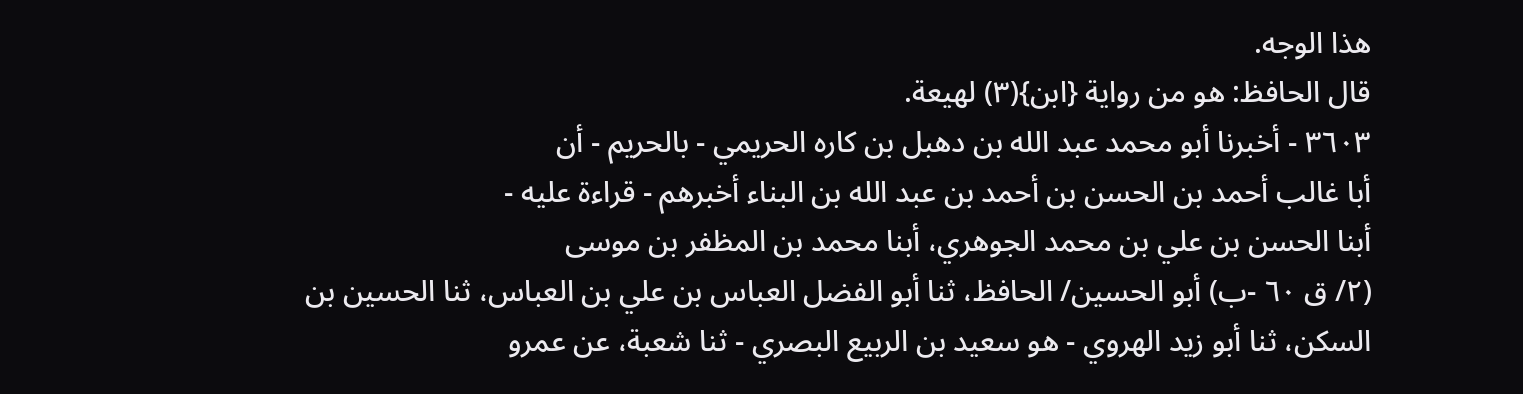هذا الوجه.
قال الحافظ: هو من رواية {ابن}(٣) لهيعة.
٣٦٠٣ - أخبرنا أبو محمد عبد الله بن دهبل بن كاره الحريمي - بالحريم - أن
أبا غالب أحمد بن الحسن بن أحمد بن عبد الله بن البناء أخبرهم - قراءة عليه -
أبنا الحسن بن علي بن محمد الجوهري، أبنا محمد بن المظفر بن موسى
(٢/ ق ٦٠ -ب) أبو الحسين/ الحافظ، ثنا أبو الفضل العباس بن علي بن العباس، ثنا الحسين بن
السكن، ثنا أبو زيد الهروي - هو سعيد بن الربيع البصري - ثنا شعبة، عن عمرو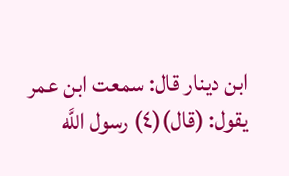ابن دينار قال: سمعت ابن عمر يقول: (قال)(٤) رسول اللَّه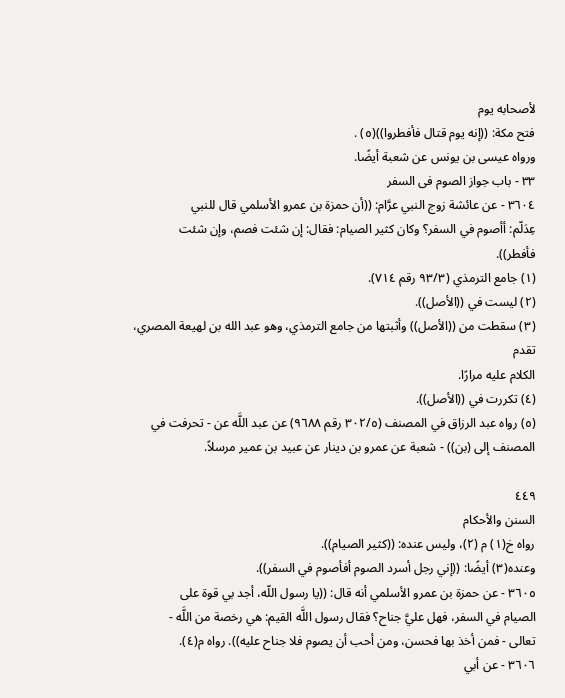لأصحابه يوم
فتح مكة: ((إنه يوم قتال فأفطروا))(٥) .
ورواه عيسى بن يونس عن شعبة أيضًا.
٣٣ - باب جواز الصوم فى السفر
٣٦٠٤ - عن عائشة زوج النبي عرَّام: ((أن حمزة بن عمرو الأسلمي قال للنبي
عِدَلّم: أأصوم في السفر؟ وكان كثير الصيام: فقال: إن شئت فصم، وإن شئت
فأفطر)).
(١) جامع الترمذي (٩٣/٣ رقم ٧١٤).
(٢) ليست في ((الأصل)).
(٣) سقطت من ((الأصل)) وأثبتها من جامع الترمذي، وهو عبد الله بن لهيعة المصري، تقدم
الكلام عليه مرارًا.
(٤) تكررت في ((الأصل)).
(٥) رواه عبد الرزاق في المصنف (٣٠٢/٥ رقم ٩٦٨٨) عن عبد اللَّه عن - تحرفت في
المصنف إلى (بن)) - شعبة عن عمرو بن دينار عن عبيد بن عمير مرسلاً.

٤٤٩
السنن والأحكام
رواه خ(١) م (٢)، وليس عنده: ((كثير الصيام)).
وعنده(٣) أيضًا: ((إني رجل أسرد الصوم أفأصوم في السفر)).
٣٦٠٥ - عن حمزة بن عمرو الأسلمي أنه قال: ((يا رسول اللّه، أجد بي قوة على
الصيام في السفر، فهل عليَّ جناح؟ فقال رسول اللَّه القيم: هي رخصة من اللَّه -
تعالى - فمن أخذ بها فحسن، ومن أحب أن يصوم فلا جناح عليه)). رواه م(٤).
٣٦٠٦ - عن أبي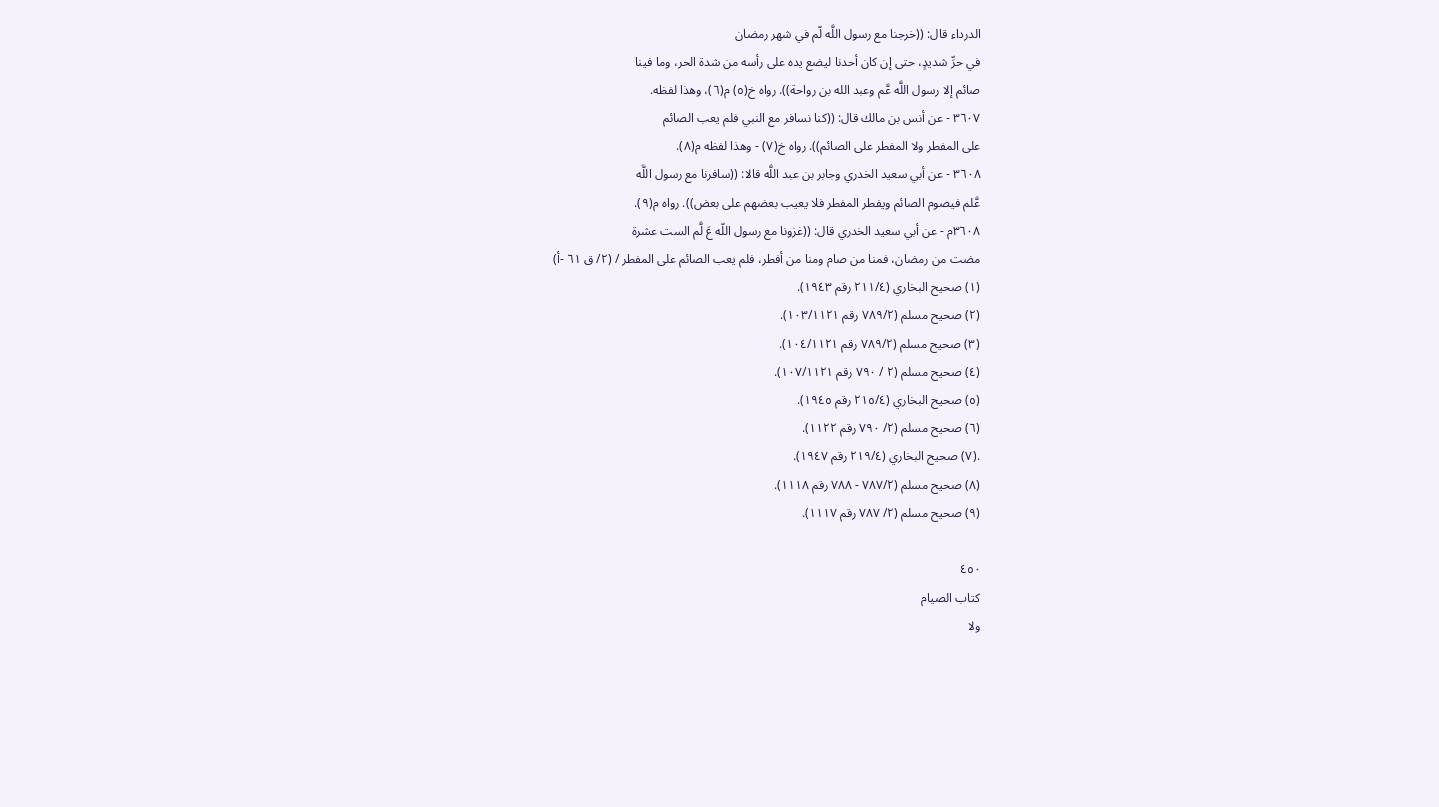الدرداء قال: ((خرجنا مع رسول اللَّه لّم في شهر رمضان
في حرِّ شديدٍ، حتى إن كان أحدنا ليضع يده على رأسه من شدة الحر، وما فينا
صائم إلا رسول اللَّه عَّم وعبد الله بن رواحة)). رواه خ(٥) م(٦)، وهذا لفظه.
٣٦٠٧ - عن أنس بن مالك قال: ((كنا نسافر مع النبي فلم يعب الصائم
على المفطر ولا المفطر على الصائم)). رواه خ(٧) - وهذا لفظه م(٨).
٣٦٠٨ - عن أبي سعيد الخدري وجابر بن عبد اللَّه قالا: ((سافرنا مع رسول اللَّه
عَّلم فيصوم الصائم ويفطر المفطر فلا يعيب بعضهم على بعض)). رواه م(٩).
٣٦٠٨م - عن أبي سعيد الخدري قال: ((غزونا مع رسول اللّه عَ لَّم الست عشرة
مضت من رمضان، فمنا من صام ومنا من أفطر، فلم يعب الصائم على المفطر / (٢/ ق ٦١ -أ)
(١) صحيح البخاري (٢١١/٤ رقم ١٩٤٣).
(٢) صحيح مسلم (٧٨٩/٢ رقم ١٠٣/١١٢١).
(٣) صحيح مسلم (٧٨٩/٢ رقم ١٠٤/١١٢١).
(٤) صحيح مسلم (٢ / ٧٩٠ رقم ١٠٧/١١٢١).
(٥) صحيح البخاري (٢١٥/٤ رقم ١٩٤٥).
(٦) صحيح مسلم (٢/ ٧٩٠ رقم ١١٢٢).
.(٧) صحيح البخاري (٢١٩/٤ رقم ١٩٤٧).
(٨) صحيح مسلم (٧٨٧/٢ - ٧٨٨ رقم ١١١٨).
(٩) صحيح مسلم (٢/ ٧٨٧ رقم ١١١٧).

٤٥٠
كتاب الصيام
ولا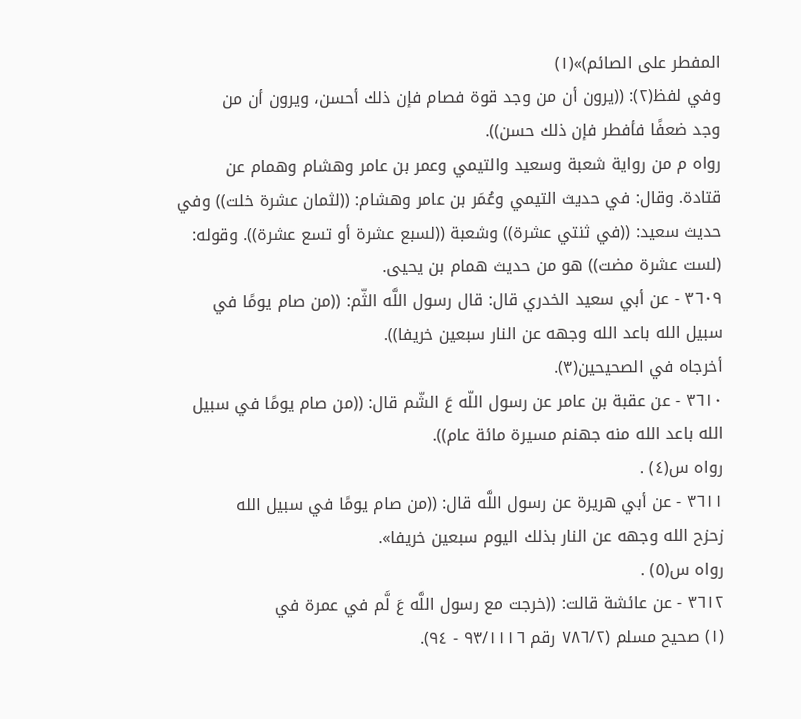المفطر على الصائم)»(١)
وفي لفظ(٢): ((يرون أن من وجد قوة فصام فإن ذلك أحسن، ويرون أن من
وجد ضعفًا فأفطر فإن ذلك حسن)).
رواه م من رواية شعبة وسعيد والتيمي وعمر بن عامر وهشام وهمام عن
قتادة. وقال: في حديث التيمي وعُمَر بن عامر وهشام: ((لثمان عشرة خلت)) وفي
حديث سعيد: ((في ثنتي عشرة)) وشعبة ((لسبع عشرة أو تسع عشرة)). وقوله:
(لست عشرة مضت)) هو من حديث همام بن يحيى.
٣٦٠٩ - عن أبي سعيد الخدري قال: قال رسول اللَّه الثّم: ((من صام يومًا في
سبيل الله باعد الله وجهه عن النار سبعين خريفا)).
أخرجاه في الصحيحين(٣).
٣٦١٠ - عن عقبة بن عامر عن رسول اللّه عَ الشّم قال: ((من صام يومًا في سبيل
الله باعد الله منه جهنم مسيرة مائة عام)).
رواه س(٤) .
٣٦١١ - عن أبي هريرة عن رسول اللَّه قال: ((من صام يومًا في سبيل الله
زحزح الله وجهه عن النار بذلك اليوم سبعين خريفا».
رواه س(٥) .
٣٦١٢ - عن عائشة قالت: ((خرجت مع رسول اللَّه عَ لَّم في عمرة في
(١) صحيح مسلم (٧٨٦/٢ رقم ٩٣/١١١٦ - ٩٤).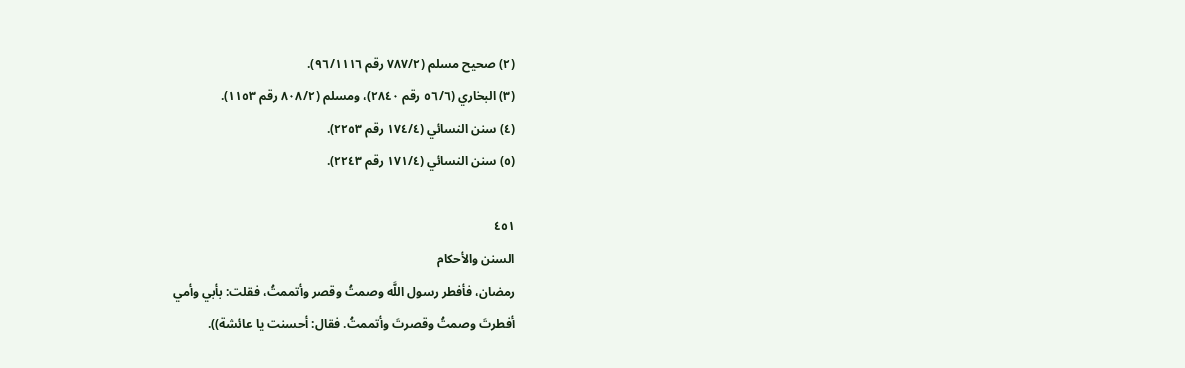(٢) صحيح مسلم (٧٨٧/٢ رقم ٩٦/١١١٦).
(٣) البخاري (٥٦/٦ رقم ٢٨٤٠)، ومسلم (٨٠٨/٢ رقم ١١٥٣).
(٤) سنن النسائي (١٧٤/٤ رقم ٢٢٥٣).
(٥) سنن النسائي (١٧١/٤ رقم ٢٢٤٣).

٤٥١
السنن والأحكام
رمضان، فأفطر رسول اللَّه وصمتُ وقصر وأتممتُ، فقلت: بأبي وأمي
أفطرتَ وصمتُ وقصرتَ وأتممتُ. فقال: أحسنت يا عائشة)).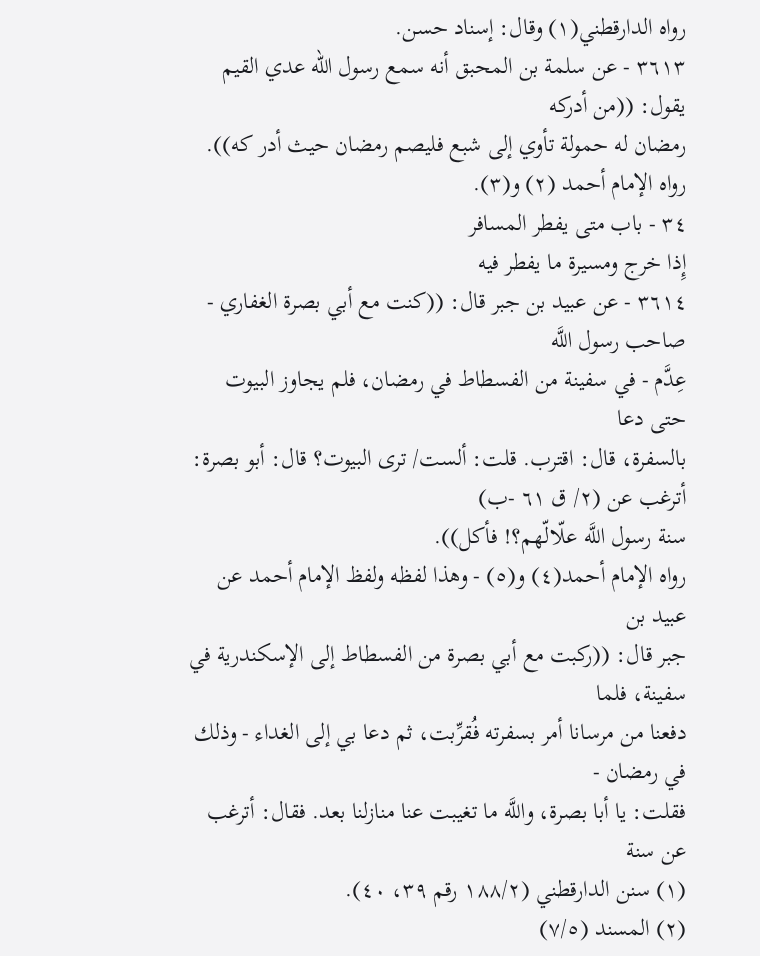رواه الدارقطني(١) وقال: إسناد حسن.
٣٦١٣ - عن سلمة بن المحبق أنه سمع رسول اللّه عدي القيم يقول: ((من أدركه
رمضان له حمولة تأوي إلی شبع فلیصم رمضان حيث أدر كه)).
رواه الإمام أحمد (٢) و(٣).
٣٤ - باب متى يفطر المسافر
إِذا خرج ومسيرة ما يفطر فيه
٣٦١٤ - عن عبيد بن جبر قال: ((كنت مع أبي بصرة الغفاري - صاحب رسول اللَّه
عِدَّم - في سفينة من الفسطاط في رمضان، فلم يجاوز البيوت حتى دعا
بالسفرة، قال: اقترب. قلت: ألست/ ترى البيوت؟ قال: أبو بصرة: أترغب عن (٢/ ق ٦١ -ب)
سنة رسول اللَّه علّالّهم؟! فأكل)).
رواه الإمام أحمد(٤) و(٥) - وهذا لفظه ولفظ الإمام أحمد عن عبيد بن
جبر قال: ((ركبت مع أبي بصرة من الفسطاط إلى الإسكندرية في سفينة، فلما
دفعنا من مرسانا أمر بسفرته فُقرِّبت، ثم دعا بي إلى الغداء - وذلك في رمضان -
فقلت: يا أبا بصرة، واللَّه ما تغيبت عنا منازلنا بعد. فقال: أترغب عن سنة
(١) سنن الدارقطني (١٨٨/٢ رقم ٣٩، ٤٠).
(٢) المسند (٧/٥)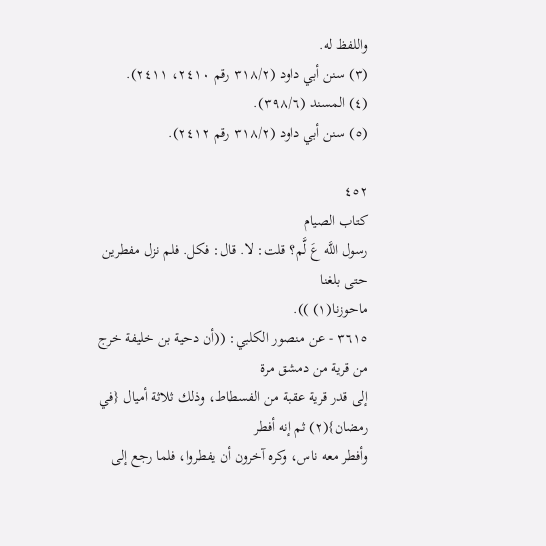واللفظ له.
(٣) سنن أبي داود (٣١٨/٢ رقم ٢٤١٠، ٢٤١١).
(٤) المسند (٣٩٨/٦).
(٥) سنن أبي داود (٣١٨/٢ رقم ٢٤١٢).

٤٥٢
كتاب الصيام
رسول اللَّه عَ لَّم؟ قلت: لا. قال: فكل. فلم نزل مفطرين حتى بلغنا
ماحوزنا(١) )).
٣٦١٥ - عن منصور الكلبي: ((أن دحية بن خليفة خرج من قرية من دمشق مرة
إلى قدر قرية عقبة من الفسطاط، وذلك ثلاثة أميال {في رمضان}(٢) ثم إنه أفطر
وأفطر معه ناس، وكره آخرون أن يفطروا، فلما رجع إلى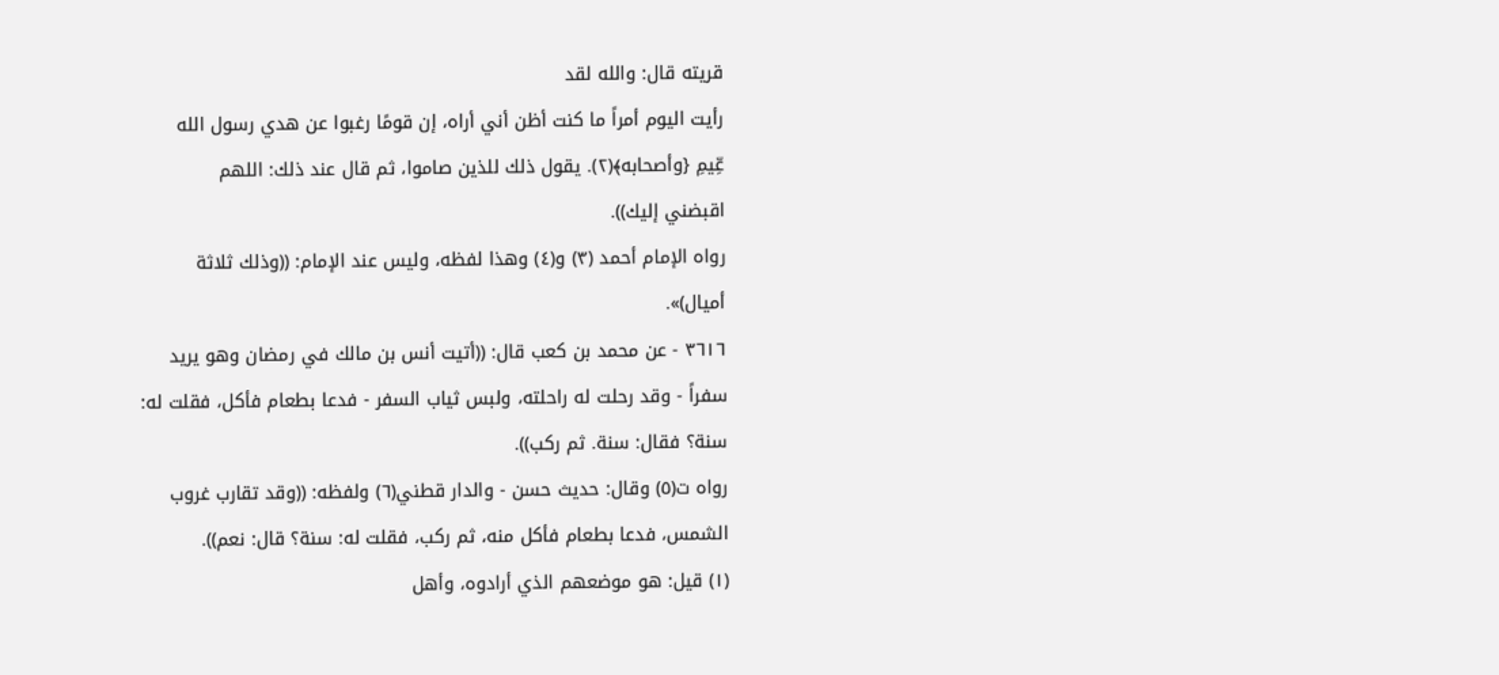قريته قال: والله لقد
رأيت اليوم أمراً ما كنت أظن أني أراه، إن قومًا رغبوا عن هدي رسول الله
عِّيمِ {وأصحابه﴾(٢). يقول ذلك للذين صاموا، ثم قال عند ذلك: اللهم
اقبضني إليك)).
رواه الإمام أحمد (٣) و(٤) وهذا لفظه، وليس عند الإمام: ((وذلك ثلاثة
أمیال)».
٣٦١٦ - عن محمد بن كعب قال: ((أتيت أنس بن مالك في رمضان وهو يريد
سفراً - وقد رحلت له راحلته، ولبس ثياب السفر - فدعا بطعام فأكل، فقلت له:
سنة؟ فقال: سنة. ثم ركب)).
رواه ت(٥) وقال: حديث حسن - والدار قطني(٦) ولفظه: ((وقد تقارب غروب
الشمس، فدعا بطعام فأكل منه، ثم ركب، فقلت له: سنة؟ قال: نعم)).
(١) قيل: هو موضعهم الذي أرادوه، وأهل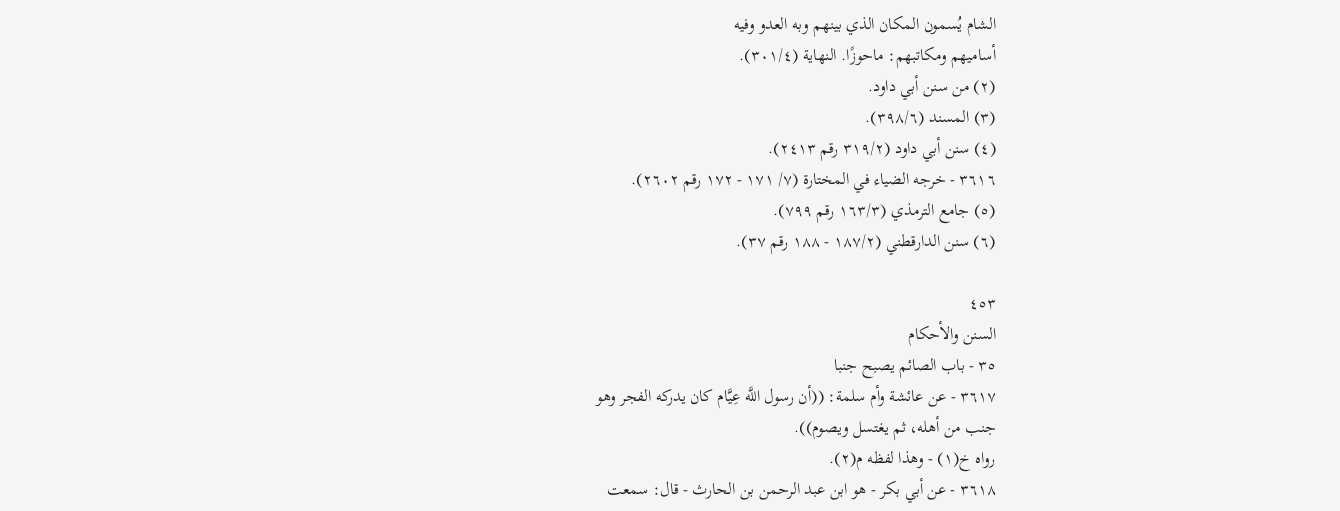الشام يُسمون المكان الذي بينهم وبه العدو وفيه
أساميهم ومكاتبهم: ماحوزًا. النهاية (٣٠١/٤).
(٢) من سنن أبي داود.
(٣) المسند (٣٩٨/٦).
(٤) سنن أبي داود (٣١٩/٢ رقم ٢٤١٣).
٣٦١٦ - خرجه الضياء في المختارة (٧/ ١٧١ - ١٧٢ رقم ٢٦٠٢).
(٥) جامع الترمذي (١٦٣/٣ رقم ٧٩٩).
(٦) سنن الدارقطني (١٨٧/٢ - ١٨٨ رقم ٣٧).

٤٥٣
السنن والأحكام
٣٥ - باب الصائم يصبح جنبا
٣٦١٧ - عن عائشة وأم سلمة: ((أن رسول اللَّه عِيَّام كان يدركه الفجر وهو
جنب من أهله، ثم يغتسل ويصوم)).
رواه خ(١) - وهذا لفظه م(٢).
٣٦١٨ - عن أبي بكر - هو ابن عبد الرحمن بن الحارث - قال: سمعت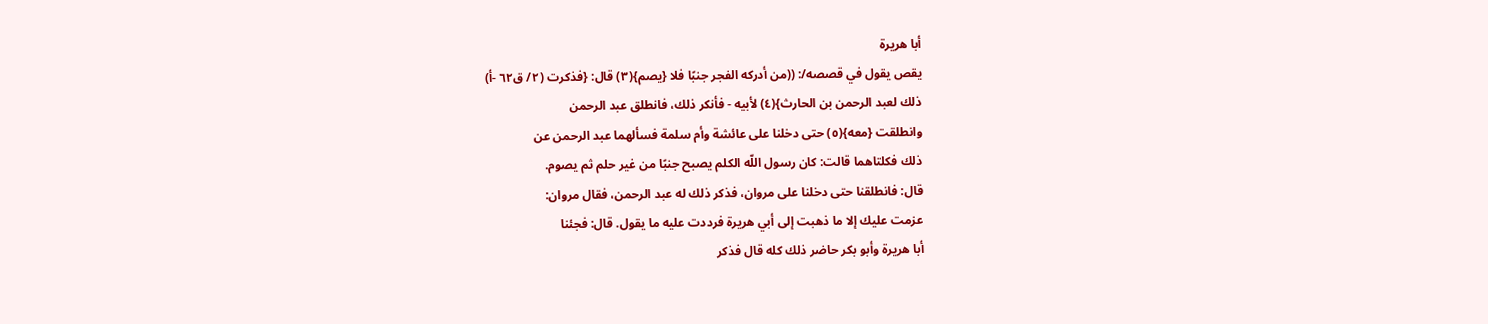أبا هريرة
يقص يقول في قصصه/: ((من أدركه الفجر جنبًا فلا {يصم}(٣) قال: {فذكرت (٢/ ق٦٢ -أ)
ذلك لعبد الرحمن بن الحارث}(٤) لأبيه - فأنكر ذلك، فانطلق عبد الرحمن
وانطلقت {معه}(٥) حتى دخلنا على عائشة وأم سلمة فسألهما عبد الرحمن عن
ذلك فكلتاهما قالت: كان رسول اللّه الكلم يصبح جنبًا من غير حلم ثم يصوم.
قال: فانطلقنا حتى دخلنا على مروان، فذكر ذلك له عبد الرحمن، فقال مروان:
عزمت عليك إلا ما ذهبت إلى أبي هريرة فرددت عليه ما يقول. قال: فجئنا
أبا هريرة وأبو بكر حاضر ذلك كله قال فذكر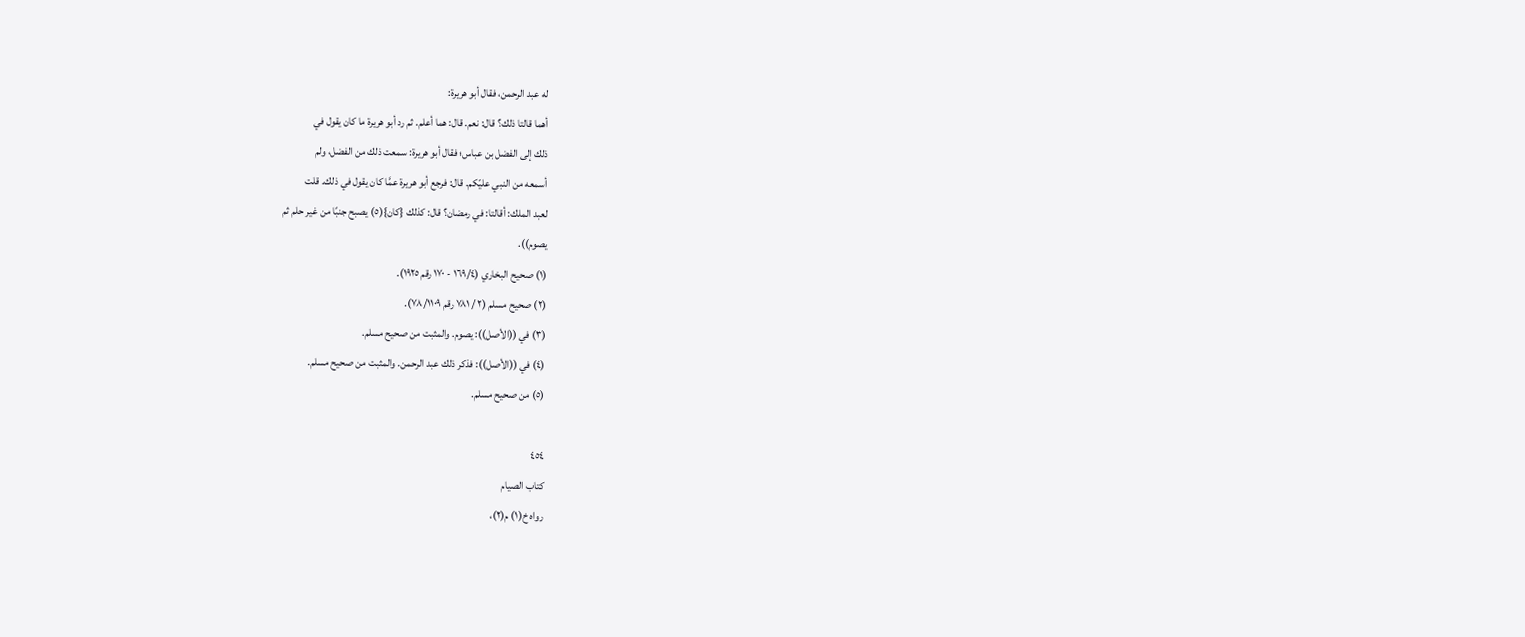له عبد الرحمن، فقال أبو هريرة:
أهما قالتا ذلك؟ قال: نعم. قال: هما أعلم. ثم رد أبو هريرة ما كان يقول في
ذلك إلى الفضل بن عباس؛ فقال أبو هريرة: سمعت ذلك من الفضل، ولم
أسمعه من النبي عليّكم. قال: فرجع أبو هريرة عمَّا كان يقول في ذلك. قلت
لعبد الملك: أقالتا: في رمضان؟ قال: كذلك {كان}(٥) يصبح جنبًا من غير حلم ثم
يصوم)).
(١) صحيح البخاري (١٦٩/٤ - ١٧٠ رقم ١٩٢٥).
(٢) صحيح مسلم (٢ / ٧٨١ رقم ٧٨/١١٠٩).
(٣) في ((الأصل)): يصوم. والمثبت من صحيح مسلم.
(٤) في ((الأصل)): فذكر ذلك عبد الرحمن. والمثبت من صحيح مسلم.
(٥) من صحيح مسلم.

٤٥٤
کتاب الصيام
رواه خ(١) م(٢)،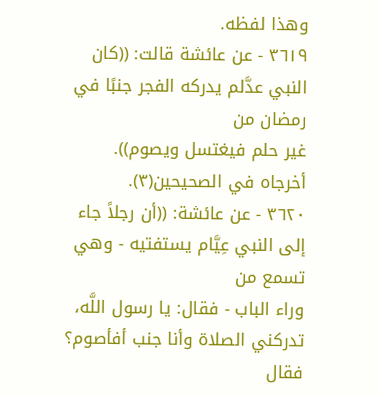وهذا لفظه.
٣٦١٩ - عن عائشة قالت: ((كان النبي عدَّلم يدركه الفجر جنبًا في رمضان من
غیر حلم فيغتسل ويصوم)).
أخرجاه في الصحيحين(٣).
٣٦٢٠ - عن عائشة: ((أن رجلاً جاء إلى النبي عِيَّام يستفتيه - وهي تسمع من
وراء الباب - فقال: يا رسول اللَّه، تدركني الصلاة وأنا جنب أفأصوم؟ فقال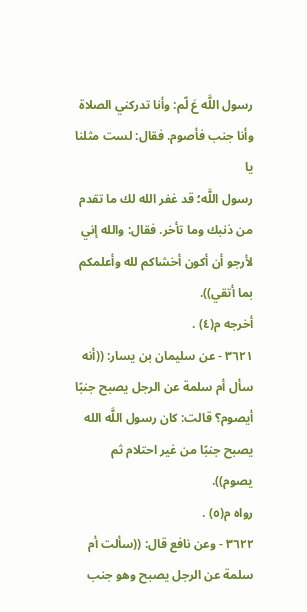رسول اللَّه عَ لّم: وأنا تدركني الصلاة وأنا جنب فأصوم. فقال: لست مثلنا يا
رسول اللَّه؛ قد غفر الله لك ما تقدم من ذنبك وما تأخر. فقال: والله إني
لأرجو أن أكون أخشاكم لله وأعلمكم بما أتقي)).
أخرجه م(٤) .
٣٦٢١ - عن سليمان بن يسار: ((أنه سأل أم سلمة عن الرجل يصبح جنبًا
أيصوم؟ قالت: كان رسول اللَّه الله يصبح جنبًا من غير احتلام ثم يصوم)).
رواه م(٥) .
٣٦٢٢ - وعن نافع قال: ((سألت أم سلمة عن الرجل يصبح وهو جنب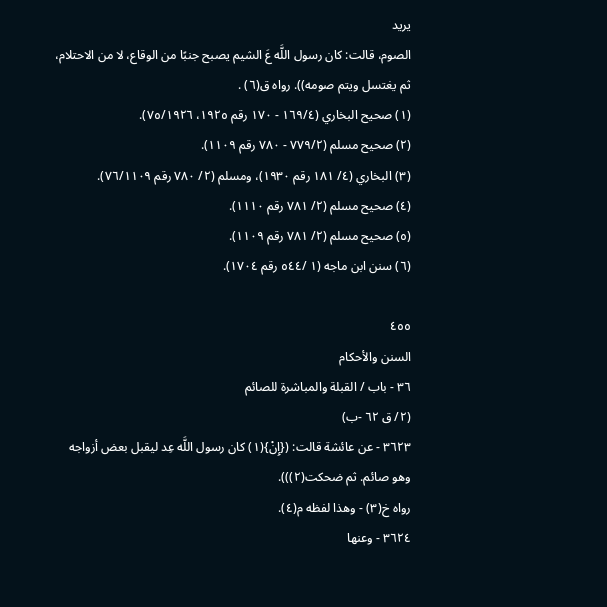يريد
الصوم، قالت: كان رسول اللَّه عَ الشيم يصبح جنبًا من الوقاع، لا من الاحتلام،
ثم يغتسل ويتم صومه)). رواه ق(٦) .
(١) صحيح البخاري (١٦٩/٤ - ١٧٠ رقم ١٩٢٥، ٧٥/١٩٢٦).
(٢) صحيح مسلم (٧٧٩/٢ - ٧٨٠ رقم ١١٠٩).
(٣) البخاري (٤/ ١٨١ رقم ١٩٣٠)، ومسلم (٢/ ٧٨٠ رقم ٧٦/١١٠٩).
(٤) صحيح مسلم (٢/ ٧٨١ رقم ١١١٠).
(٥) صحيح مسلم (٢/ ٧٨١ رقم ١١٠٩).
(٦) سنن ابن ماجه (١ /٥٤٤ رقم ١٧٠٤).

٤٥٥
السنن والأحكام
٣٦ - باب / القبلة والمباشرة للصائم
(٢/ ق ٦٢ -ب)
٣٦٢٣ - عن عائشة قالت: ({إِنْ}(١) كان رسول اللَّه عِد ليقبل بعض أزواجه
وهو صائم. ثم ضحكت(٢))).
رواه خ(٣) - وهذا لفظه م(٤).
٣٦٢٤ - وعنها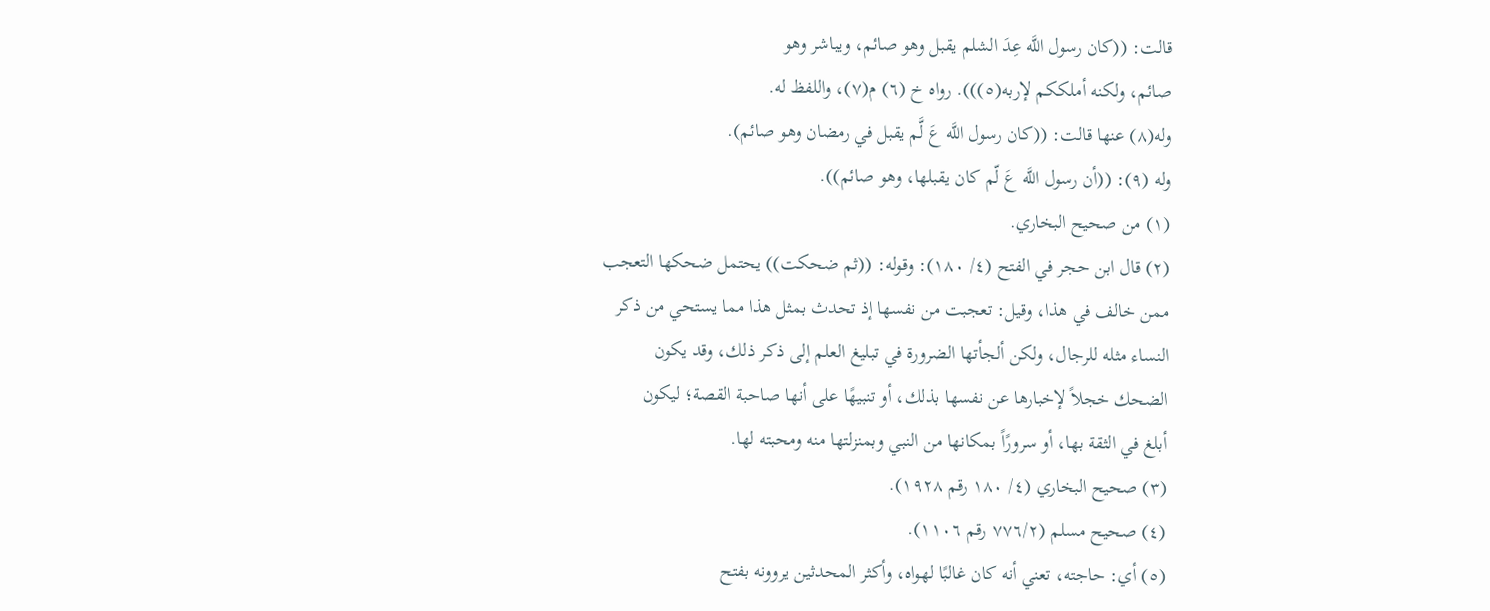قالت: ((كان رسول اللَّه عِدَ الشلم يقبل وهو صائم، ويباشر وهو
صائم، ولكنه أملككم لإربه(٥))). رواه خ (٦) م(٧)، واللفظ له.
وله(٨) عنها قالت: ((كان رسول اللَّه عَ لَّم يقبل في رمضان وهو صائم).
وله (٩): ((أن رسول اللَّه عَ لّم كان يقبلها، وهو صائم)).
(١) من صحيح البخاري.
(٢) قال ابن حجر في الفتح (٤/ ١٨٠): وقوله: ((ثم ضحكت)) يحتمل ضحكها التعجب
ممن خالف في هذا، وقيل: تعجبت من نفسها إذ تحدث بمثل هذا مما يستحي من ذكر
النساء مثله للرجال، ولكن ألجأتها الضرورة في تبليغ العلم إلى ذكر ذلك، وقد يكون
الضحك خجلاً لإخبارها عن نفسها بذلك، أو تنبيهًا على أنها صاحبة القصة؛ ليكون
أبلغ في الثقة بها، أو سرورًاً بمكانها من النبي وبمنزلتها منه ومحبته لها.
(٣) صحيح البخاري (٤/ ١٨٠ رقم ١٩٢٨).
(٤) صحيح مسلم (٧٧٦/٢ رقم ١١٠٦).
(٥) أي: حاجته، تعني أنه كان غالبًا لهواه، وأكثر المحدثين يروونه بفتح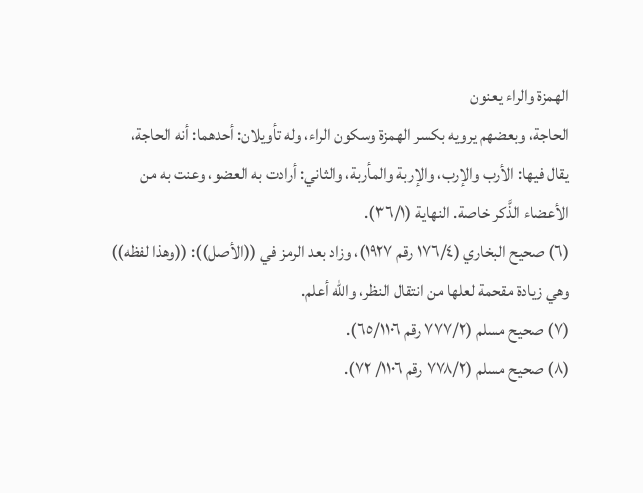الهمزة والراء يعنون
الحاجة، وبعضهم يرويه بكسر الهمزة وسكون الراء، وله تأويلان: أحدهما: أنه الحاجة،
يقال فيها: الأرب والإرب، والإربة والمأربة، والثاني: أرادت به العضو، وعنت به من
الأعضاء الذَّكر خاصة. النهاية (٣٦/١).
(٦) صحيح البخاري (١٧٦/٤ رقم ١٩٢٧)، وزاد بعد الرمز في ((الأصل)): ((وهذا لفظه))
وهي زيادة مقحمة لعلها من انتقال النظر، والله أعلم.
(٧) صحيح مسلم (٧٧٧/٢ رقم ٦٥/١١٠٦).
(٨) صحيح مسلم (٧٧٨/٢ رقم ١١٠٦/ ٧٢).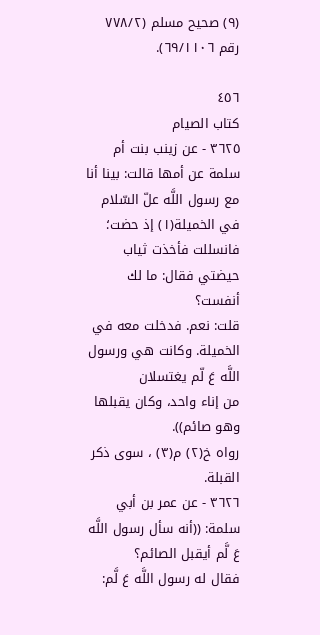(٩) صحيح مسلم (٧٧٨/٢ رقم ٦٩/١١٠٦).

٤٥٦
كتاب الصيام
٣٦٢٥ - عن زينب بنت أم سلمة عن أمها قالت: بينا أنا مع رسول اللَّه علّ السّلام
في الخميلة(١) إذ حضت؛ فانسللت فأخذت ثياب حيضتي فقال: ما لك أنفست؟
قلت: نعم. فدخلت معه في الخميلة. وكانت هي ورسول اللَّه عَ لّم يغتسلان
من إناء واحد، وكان يقبلها وهو صائم)).
رواه خ(٢) م(٣) ، سوى ذكر القبلة.
٣٦٢٦ - عن عمر بن أبي سلمة: ((أنه سأل رسول اللَّه عَ لَّم أيقبل الصائم؟
فقال له رسول اللَّه عَ لَّم: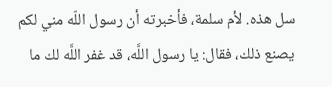سل هذه. لأم سلمة، فأخبرته أن رسول اللّه مني لكم
يصنع ذلك، فقال: يا رسول اللَّه، قد غفر اللَّه لك ما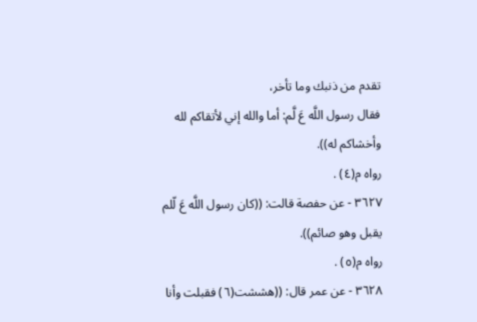تقدم من ذنبك وما تأخر،
فقال رسول اللَّه عَ لَّم: أما والله إني لأتقاكم لله وأخشاكم له)).
رواه م(٤) .
٣٦٢٧ - عن حفصة قالت: ((كان رسول اللَّه عَ لّلم يقبل وهو صائم)).
رواه م(٥) .
٣٦٢٨ - عن عمر قال: ((هششت(٦) فقبلت وأنا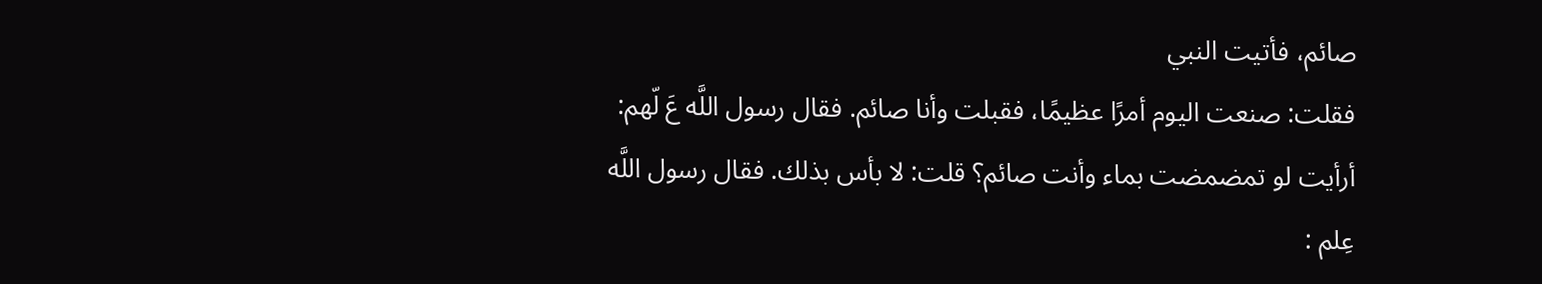صائم، فأتيت النبي
فقلت: صنعت اليوم أمرًا عظيمًا، فقبلت وأنا صائم. فقال رسول اللَّه عَ لّهم:
أرأيت لو تمضمضت بماء وأنت صائم؟ قلت: لا بأس بذلك. فقال رسول اللَّه
عِلم :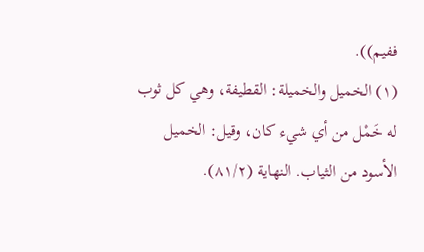ففيم)).
(١) الخميل والخميلة: القطيفة، وهي كل ثوب له خَمْل من أي شيء كان، وقيل: الخميل
الأسود من الثياب. النهاية (٨١/٢).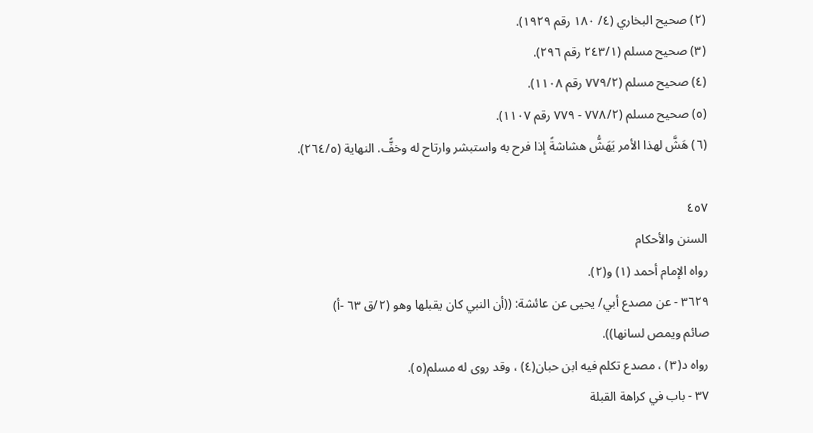(٢) صحيح البخاري (٤/ ١٨٠ رقم ١٩٢٩).
(٣) صحيح مسلم (٢٤٣/١ رقم ٢٩٦).
(٤) صحيح مسلم (٧٧٩/٢ رقم ١١٠٨).
(٥) صحيح مسلم (٧٧٨/٢ - ٧٧٩ رقم ١١٠٧).
(٦) هَشَّ لهذا الأمر يَهَشُّ هشاشةً إذا فرح به واستبشر وارتاح له وخفًّ. النهاية (٢٦٤/٥).

٤٥٧
السنن والأحكام
رواه الإمام أحمد (١) و(٢).
٣٦٢٩ - عن مصدع أبي/ يحيى عن عائشة: ((أن النبي كان يقبلها وهو (٢/ق ٦٣ -أ)
صائم ویمص لسانها)).
رواه د(٣) ، مصدع تكلم فيه ابن حبان(٤) ، وقد روى له مسلم(٥).
٣٧ - باب في كراهة القبلة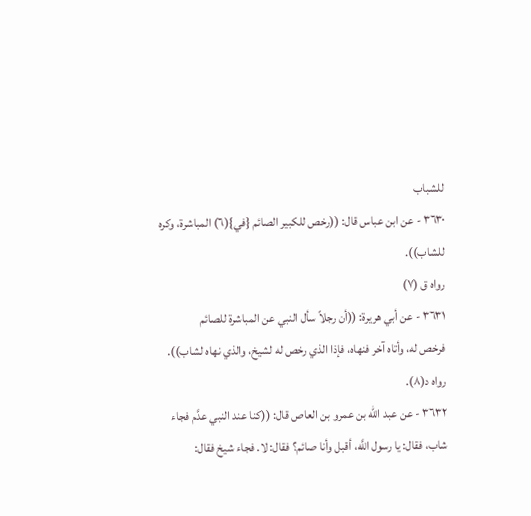للشباب
٣٦٣٠ - عن ابن عباس قال: ((رخص للكبير الصائم {في}(٦) المباشرة، وكره
للشاب)).
رواه ق (٧)
٣٦٣١ - عن أبي هريرة: ((أن رجلاً سأل النبي عن المباشرة للصائم
فرخص له، وأتاه آخر فنهاه، فإذا الذي رخص له لشيخ، والذي نهاه لشاب)).
رواه د(٨).
٣٦٣٢ - عن عبد الله بن عمرو بن العاص قال: ((كنا عند النبي عدَّم فجاء
شاب، فقال: يا رسول اللَّه، أقبل وأنا صائم؟ فقال: لا. فجاء شيخ فقال: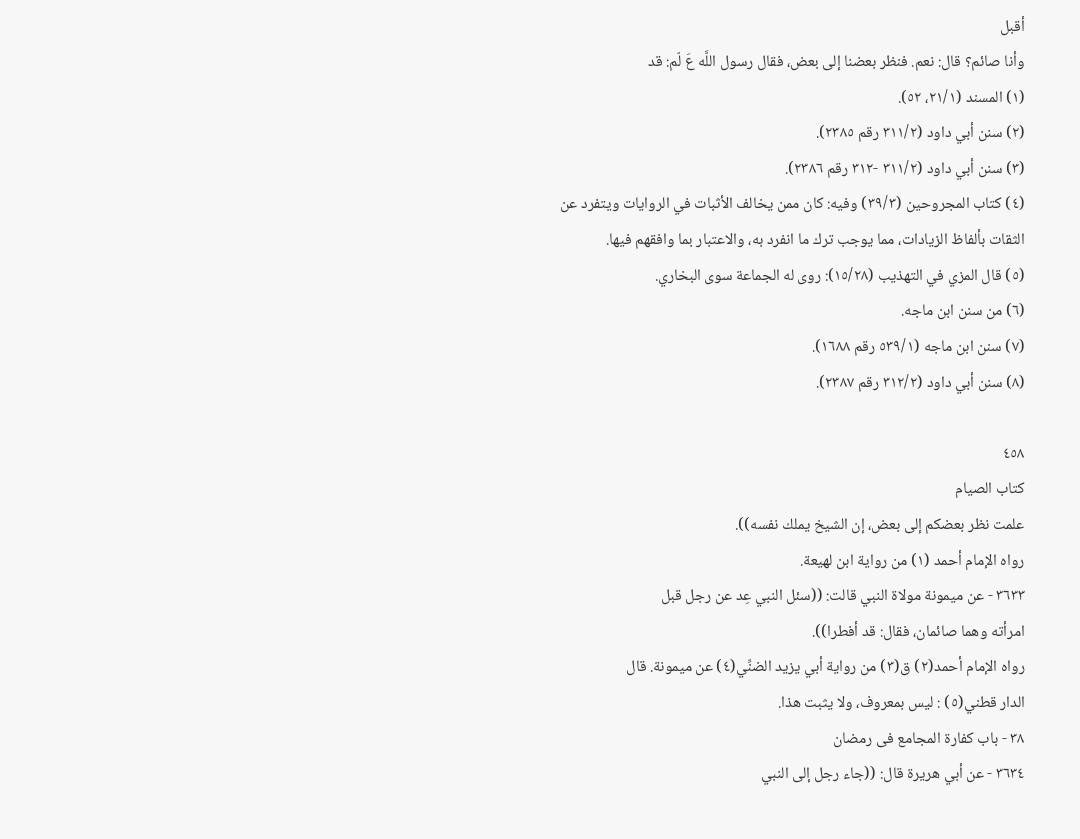أقبل
وأنا صائم؟ قال: نعم. فنظر بعضنا إلى بعض، فقال رسول اللَّه عَ لّم: قد
(١) المسند (٢١/١، ٥٢).
(٢) سنن أبي داود (٣١١/٢ رقم ٢٣٨٥).
(٣) سنن أبي داود (٣١١/٢ -٣١٢ رقم ٢٣٨٦).
(٤) كتاب المجروحين (٣٩/٣) وفيه: كان ممن يخالف الأثبات في الروايات ويتفرد عن
الثقات بألفاظ الزيادات، مما يوجب ترك ما انفرد به، والاعتبار بما وافقهم فيها.
(٥) قال المزي في التهذيب (١٥/٢٨): روى له الجماعة سوى البخاري.
(٦) من سنن ابن ماجه.
(٧) سنن ابن ماجه (٥٣٩/١ رقم ١٦٨٨).
(٨) سنن أبي داود (٣١٢/٢ رقم ٢٣٨٧).

٤٥٨
كتاب الصيام
علمت نظر بعضكم إلى بعض، إن الشیخ یملك نفسه)).
رواه الإمام أحمد (١) من رواية ابن لهيعة.
٣٦٣٣ - عن ميمونة مولاة النبي قالت: ((سئل النبي عِد عن رجل قبل
امرأته وهما صائمان، فقال: قد أفطرا)).
رواه الإمام أحمد(٢) ق(٣) من رواية أبي يزيد الضنِّي(٤) عن ميمونة. قال
الدار قطني(٥) : ليس بمعروف، ولا يثبت هذا.
٣٨ - باب كفارة المجامع فى رمضان
٣٦٣٤ - عن أبي هريرة قال: ((جاء رجل إلى النبي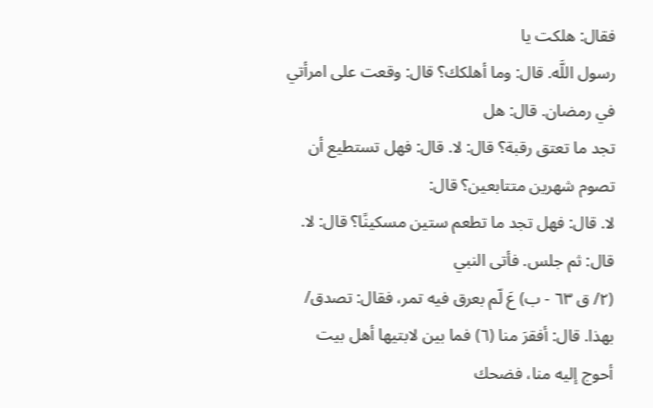فقال: هلكت يا
رسول اللَّه. قال: وما أهلكك؟ قال: وقعت على امرأتي في رمضان. قال: هل
تجد ما تعتق رقبة؟ قال: لا. قال: فهل تستطيع أن تصوم شهرين متتابعين؟ قال:
لا. قال: فهل تجد ما تطعم ستين مسكينًا؟ قال: لا. قال: ثم جلس. فأتى النبي
(٢/ ق ٦٣ - ب) عَ لّم بعرق فيه تمر، فقال: تصدق/ بهذا. قال: أفقرَ منا (٦) فما بين لابتيها أهل بيت
أحوج إليه منا، فضحك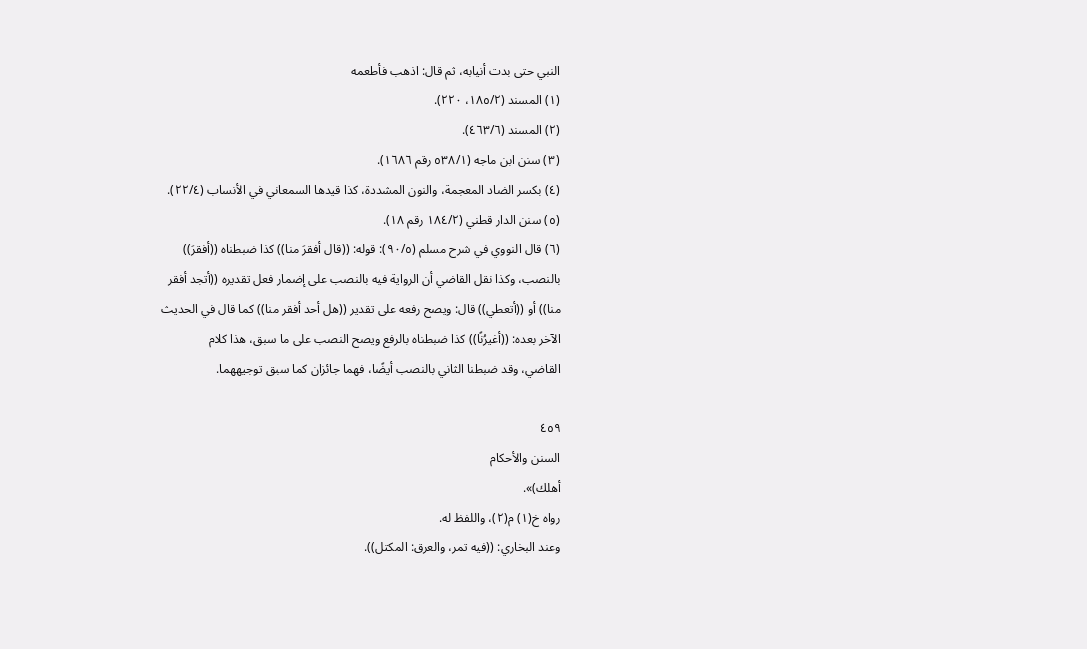النبي حتى بدت أنيابه، ثم قال: اذهب فأطعمه
(١) المسند (١٨٥/٢، ٢٢٠).
(٢) المسند (٤٦٣/٦).
(٣) سنن ابن ماجه (٥٣٨/١ رقم ١٦٨٦).
(٤) بكسر الضاد المعجمة، والنون المشددة، كذا قيدها السمعاني في الأنساب (٢٢/٤).
(٥) سنن الدار قطني (١٨٤/٢ رقم ١٨).
(٦) قال النووي في شرح مسلم (٩٠/٥): قوله: ((قال أفقرَ منا)) كذا ضبطناه ((أفقرَ))
بالنصب، وكذا نقل القاضي أن الرواية فيه بالنصب على إضمار فعل تقديره ((أتجد أفقر
منا)) أو ((أتعطي)) قال: ويصح رفعه على تقدير ((هل أحد أفقر منا)) كما قال في الحديث
الآخر بعده: ((أغيرُنًا)) كذا ضبطناه بالرفع ويصح النصب على ما سبق، هذا كلام
القاضي، وقد ضبطنا الثاني بالنصب أيضًا، فهما جائزان كما سبق توجيههما.

٤٥٩
السنن والأحكام
أهلك)».
رواه خ(١) م(٢)، واللفظ له.
وعند البخاري: ((فيه تمر، والعرق: المكتل)).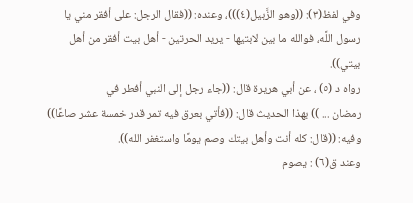وفي لفظ(٣): ((وهو الزَّبيل(٤)))، وعنده: ((فقال الرجل: على أفقر مني يا
رسول اللَّه، فوالله ما بين لابتيها - يريد الحرتين - أهل بيت أفقر من أهل بيتي)).
رواه د (٥) ، عن أبي هريرة قال: ((جاء رجل إلى النبي أفطر في
رمضان ... )) بهذا الحديث قال: ((فأتي بعرق فيه تمر قدر خمسة عشر صاعًا))
وفيه: ((قال: كله أنت وأهل بيتك وصم يومًا واستغفر الله)).
وعند ق(٦) : يصوم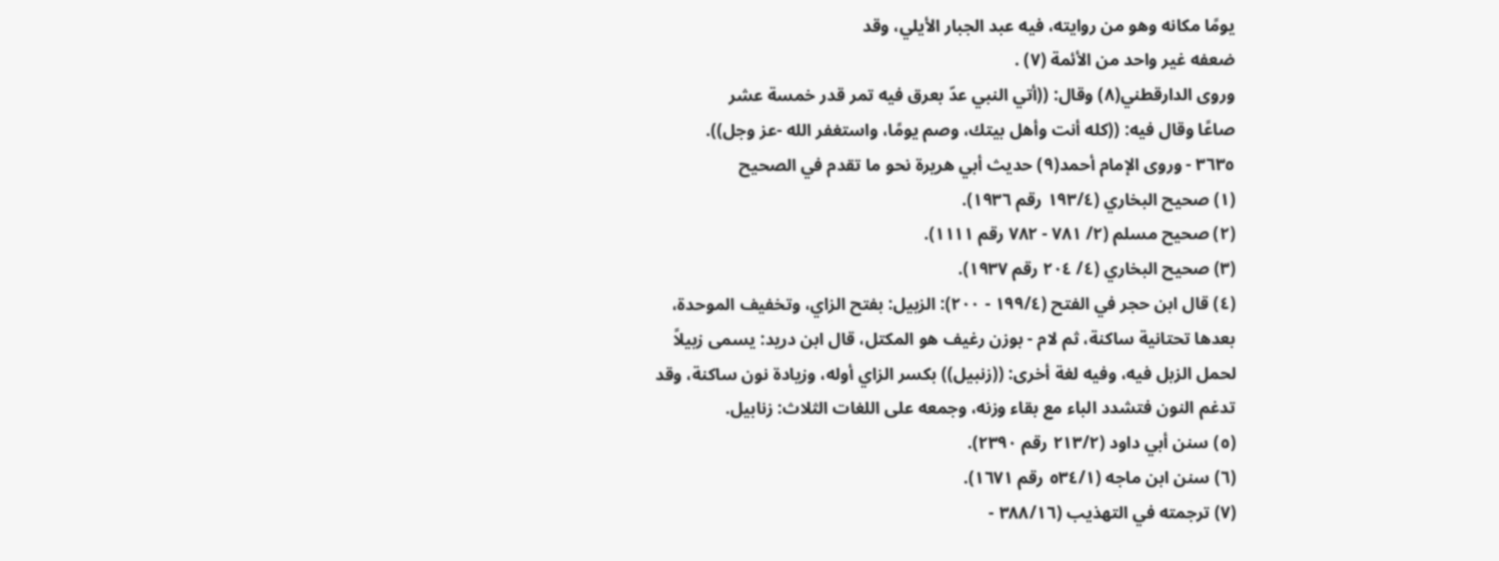يومًا مكانه وهو من روايته، فيه عبد الجبار الأيلي، وقد
ضعفه غير واحد من الأئمة (٧) .
وروى الدارقطني(٨) وقال: ((أتي النبي عدّ بعرق فيه تمر قدر خمسة عشر
صاعًا وقال فيه: ((كله أنت وأهل بيتك، وصم يومًا، واستغفر الله -عز وجل)).
٣٦٣٥ - وروى الإمام أحمد(٩) حديث أبي هريرة نحو ما تقدم في الصحيح
(١) صحيح البخاري (١٩٣/٤ رقم ١٩٣٦).
(٢) صحيح مسلم (٢/ ٧٨١ - ٧٨٢ رقم ١١١١).
(٣) صحيح البخاري (٤/ ٢٠٤ رقم ١٩٣٧).
(٤) قال ابن حجر في الفتح (١٩٩/٤ - ٢٠٠): الزبيل: بفتح الزاي، وتخفيف الموحدة،
بعدها تحتانية ساكنة، ثم لام - بوزن رغيف هو المكتل، قال ابن درید: یسمی زبيلاً
لحمل الزبل فيه، وفيه لغة أخرى: ((زنبيل)) بكسر الزاي أوله، وزيادة نون ساكنة، وقد
تدغم النون فتشدد الباء مع بقاء وزنه، وجمعه على اللغات الثلاث: زنابيل.
(٥) سنن أبي داود (٢١٣/٢ رقم ٢٣٩٠).
(٦) سنن ابن ماجه (٥٣٤/١ رقم ١٦٧١).
(٧) ترجمته في التهذيب (٣٨٨/١٦ -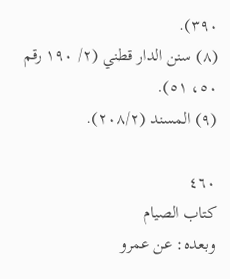٣٩٠).
(٨) سنن الدار قطني (٢/ ١٩٠ رقم ٥٠، ٥١).
(٩) المسند (٢٠٨/٢).

٤٦٠
كتاب الصيام
وبعده: عن عمرو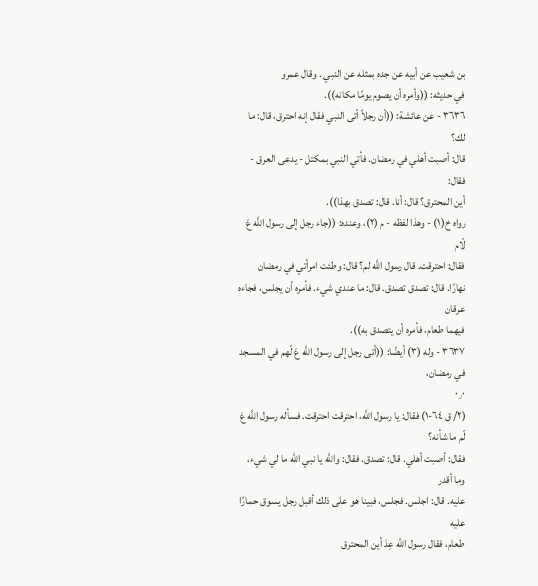بن شعيب عن أبيه عن جده بمثله عن النبي . وقال عمرو
في حديثه: ((وأمره أن يصوم يومًا مكانه)).
٣٦٣٦ - عن عائشة: ((أن رجلاً أتى النبي فقال إنه احترق، قال: ما لك؟
قال: أصبت أهلي في رمضان. فأتي النبي بمكتل - يدعى العرق - فقال:
أين المحترق؟ قال: أنا. قال: تصدق بهذا)).
رواه خ(١) - وهذا لفظه - م (٢)، وعنده: ((جاء رجل إلى رسول اللَّه عَ لّام
فقال: احترقت. قال رسول اللَّه لم؟ قال: وطئت امرأتي في رمضان
نهارًا. قال: تصدق تصدق. قال: ما عندي شيء. فأمره أن يجلس، فجاءه عرقان
فيهما طعام، فأمره أن يتصدق به)).
٣٦٣٧ - وله (٣) أيضًا: ((أتى رجل إلى رسول اللَّه عَ لّهم في المسجد في رمضان،
٠٫٠
(٢/ ق ٦٤-١) فقال: يا رسول اللَّه، احترقت احترقت. فسأله رسول اللَّه عَ لّم ما شأنه؟
فقال: أصبت أهلي. قال: تصدق. فقال: والله يا نبي الله ما لي شيء، وما أقدر
عليه. قال: اجلس. فجلس، فبينا هو على ذلك أقبل رجل يسوق حمارًا عليه
طعام، فقال رسول اللّه عِدَ أين المحترق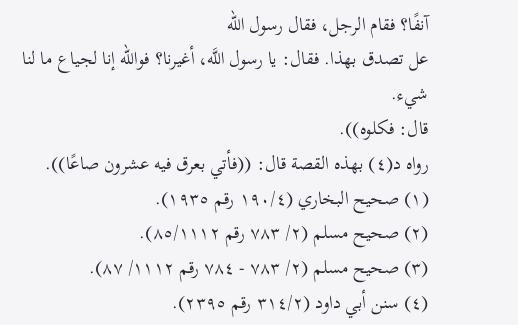آنفًا؟ فقام الرجل، فقال رسول الله
عل تصدق بهذا. فقال: يا رسول اللَّه، أغيرنا؟ فوالله إنا لجياع ما لنا شيء.
قال: فكلوه)).
رواه د(٤) بهذه القصة قال: ((فأتي بعرق فيه عشرون صاعًا)).
(١) صحيح البخاري (١٩٠/٤ رقم ١٩٣٥).
(٢) صحيح مسلم (٢/ ٧٨٣ رقم ٨٥/١١١٢).
(٣) صحيح مسلم (٢/ ٧٨٣ - ٧٨٤ رقم ١١١٢/ ٨٧).
(٤) سنن أبي داود (٣١٤/٢ رقم ٢٣٩٥).